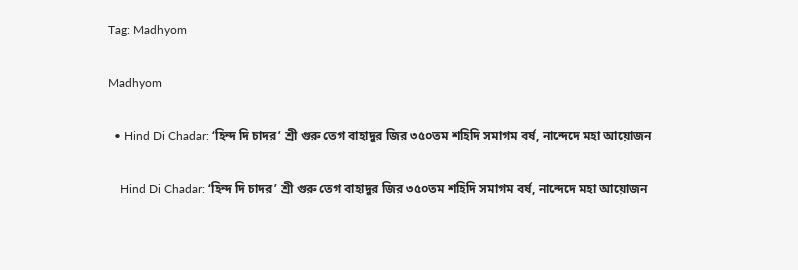Tag: Madhyom

Madhyom

  • Hind Di Chadar: ‘হিন্দ দি চাদর’ শ্রী গুরু তেগ বাহাদুর জির ৩৫০তম শহিদি সমাগম বর্ষ, নান্দেদে মহা আয়োজন

    Hind Di Chadar: ‘হিন্দ দি চাদর’ শ্রী গুরু তেগ বাহাদুর জির ৩৫০তম শহিদি সমাগম বর্ষ, নান্দেদে মহা আয়োজন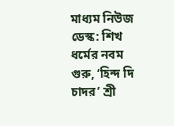মাধ্যম নিউজ ডেস্ক: শিখ ধর্মের নবম গুরু, ‘হিন্দ দি চাদর’ শ্রী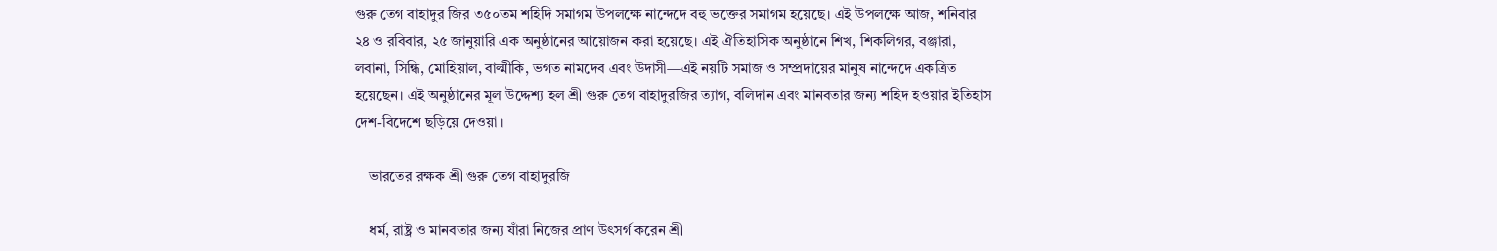গুরু তেগ বাহাদুর জির ৩৫০তম শহিদি সমাগম উপলক্ষে নান্দেদে বহু ভক্তের সমাগম হয়েছে। এই উপলক্ষে আজ, শনিবার ২৪ ও রবিবার, ২৫ জানুয়ারি এক অনুষ্ঠানের আয়োজন করা হয়েছে। এই ঐতিহাসিক অনুষ্ঠানে শিখ, শিকলিগর, বঞ্জারা, লবানা, সিন্ধি, মোহিয়াল, বাল্মীকি, ভগত নামদেব এবং উদাসী—এই নয়টি সমাজ ও সম্প্রদায়ের মানুষ নান্দেদে একত্রিত হয়েছেন। এই অনুষ্ঠানের মূল উদ্দেশ্য হল শ্রী গুরু তেগ বাহাদুরজির ত্যাগ, বলিদান এবং মানবতার জন্য শহিদ হওয়ার ইতিহাস দেশ-বিদেশে ছড়িয়ে দেওয়া।

    ভারতের রক্ষক শ্রী গুরু তেগ বাহাদুরজি

    ধর্ম, রাষ্ট্র ও মানবতার জন্য যাঁরা নিজের প্রাণ উৎসর্গ করেন শ্রী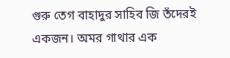গুরু তেগ বাহাদুর সাহিব জি তঁদেরই একজন। অমর গাথার এক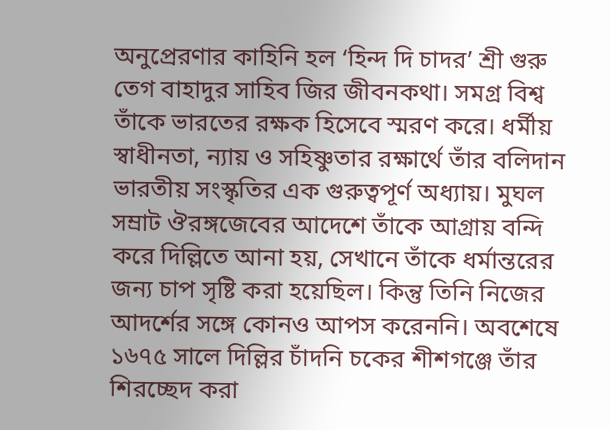অনুপ্রেরণার কাহিনি হল ‘হিন্দ দি চাদর’ শ্রী গুরু তেগ বাহাদুর সাহিব জির জীবনকথা। সমগ্র বিশ্ব তাঁকে ভারতের রক্ষক হিসেবে স্মরণ করে। ধর্মীয় স্বাধীনতা, ন্যায় ও সহিষ্ণুতার রক্ষার্থে তাঁর বলিদান ভারতীয় সংস্কৃতির এক গুরুত্বপূর্ণ অধ্যায়। মুঘল সম্রাট ঔরঙ্গজেবের আদেশে তাঁকে আগ্রায় বন্দি করে দিল্লিতে আনা হয়, সেখানে তাঁকে ধর্মান্তরের জন্য চাপ সৃষ্টি করা হয়েছিল। কিন্তু তিনি নিজের আদর্শের সঙ্গে কোনও আপস করেননি। অবশেষে ১৬৭৫ সালে দিল্লির চাঁদনি চকের শীশগঞ্জে তাঁর শিরচ্ছেদ করা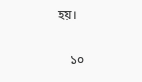হয়।

    ১০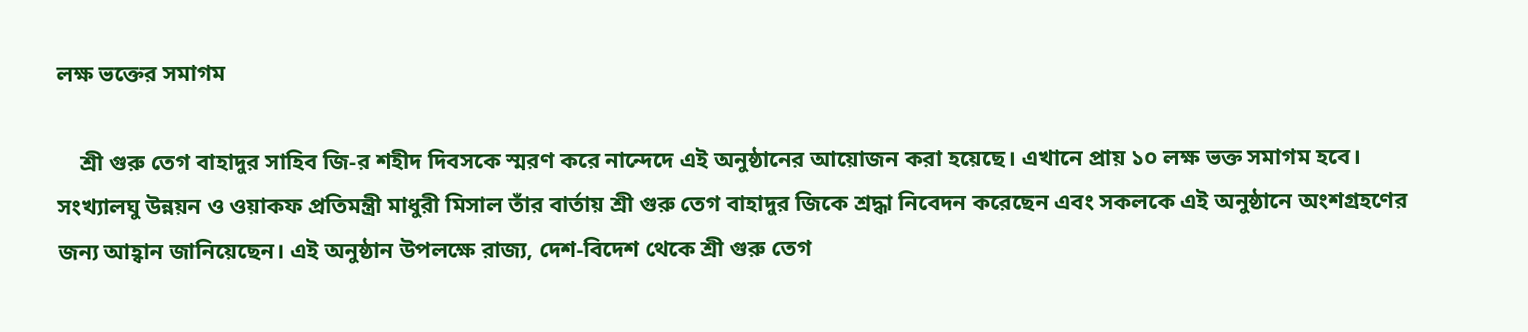লক্ষ ভক্তের সমাগম

    শ্রী গুরু তেগ বাহাদুর সাহিব জি-র শহীদ দিবসকে স্মরণ করে নান্দেদে এই অনুষ্ঠানের আয়োজন করা হয়েছে। এখানে প্রায় ১০ লক্ষ ভক্ত সমাগম হবে। সংখ্যালঘু উন্নয়ন ও ওয়াকফ প্রতিমন্ত্রী মাধুরী মিসাল তাঁর বার্তায় শ্রী গুরু তেগ বাহাদুর জিকে শ্রদ্ধা নিবেদন করেছেন এবং সকলকে এই অনুষ্ঠানে অংশগ্রহণের জন্য আহ্বান জানিয়েছেন। এই অনুষ্ঠান উপলক্ষে রাজ্য, দেশ-বিদেশ থেকে শ্রী গুরু তেগ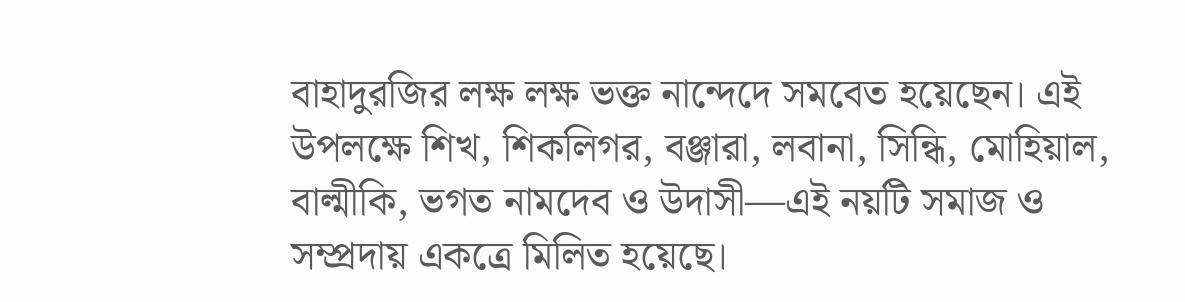বাহাদুরজির লক্ষ লক্ষ ভক্ত নান্দেদে সমবেত হয়েছেন। এই উপলক্ষে শিখ, শিকলিগর, বঞ্জারা, লবানা, সিন্ধি, মোহিয়াল, বাল্মীকি, ভগত নামদেব ও উদাসী—এই নয়টি সমাজ ও সম্প্রদায় একত্রে মিলিত হয়েছে।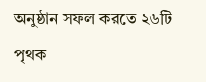অনুষ্ঠান সফল করতে ২৬টি পৃথক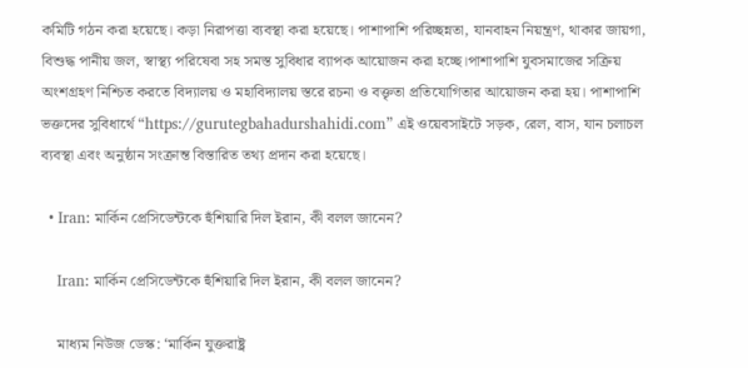কমিটি গঠন করা হয়েছে। কড়া নিরাপত্তা ব্যবস্থা করা হয়েছে। পাশাপাশি পরিচ্ছন্নতা, যানবাহন নিয়ন্ত্রণ, থাকার জায়গা, বিশুদ্ধ পানীয় জল, স্বাস্থ্য পরিষেবা সহ সমস্ত সুবিধার ব্যাপক আয়োজন করা হচ্ছে।পাশাপাশি যুবসমাজের সক্রিয় অংশগ্রহণ নিশ্চিত করতে বিদ্যালয় ও মহাবিদ্যালয় স্তরে রচনা ও বক্তৃতা প্রতিযোগিতার আয়োজন করা হয়। পাশাপাশি ভক্তদের সুবিধার্থে “https://gurutegbahadurshahidi.com” এই ওয়েবসাইটে সড়ক, রেল, বাস, যান চলাচল ব্যবস্থা এবং অনুষ্ঠান সংক্রান্ত বিস্তারিত তথ্য প্রদান করা হয়েছে।

  • Iran: মার্কিন প্রেসিডেন্টকে হুঁশিয়ারি দিল ইরান, কী বলল জানেন?

    Iran: মার্কিন প্রেসিডেন্টকে হুঁশিয়ারি দিল ইরান, কী বলল জানেন?

    মাধ্যম নিউজ ডেস্ক: ‘মার্কিন যুক্তরাষ্ট্র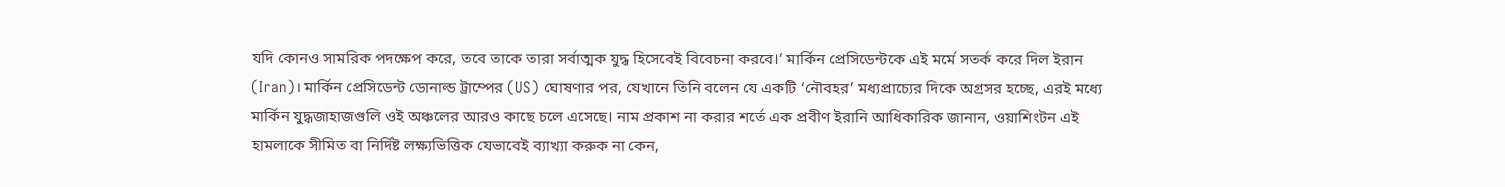যদি কোনও সামরিক পদক্ষেপ করে, তবে তাকে তারা সর্বাত্মক যুদ্ধ হিসেবেই বিবেচনা করবে।’ মার্কিন প্রেসিডেন্টকে এই মর্মে সতর্ক করে দিল ইরান (Iran)। মার্কিন প্রেসিডেন্ট ডোনাল্ড ট্রাম্পের (US) ঘোষণার পর, যেখানে তিনি বলেন যে একটি ‘নৌবহর’ মধ্যপ্রাচ্যের দিকে অগ্রসর হচ্ছে, এরই মধ্যে মার্কিন যুদ্ধজাহাজগুলি ওই অঞ্চলের আরও কাছে চলে এসেছে। নাম প্রকাশ না করার শর্তে এক প্রবীণ ইরানি আধিকারিক জানান, ওয়াশিংটন এই হামলাকে সীমিত বা নির্দিষ্ট লক্ষ্যভিত্তিক যেভাবেই ব্যাখ্যা করুক না কেন,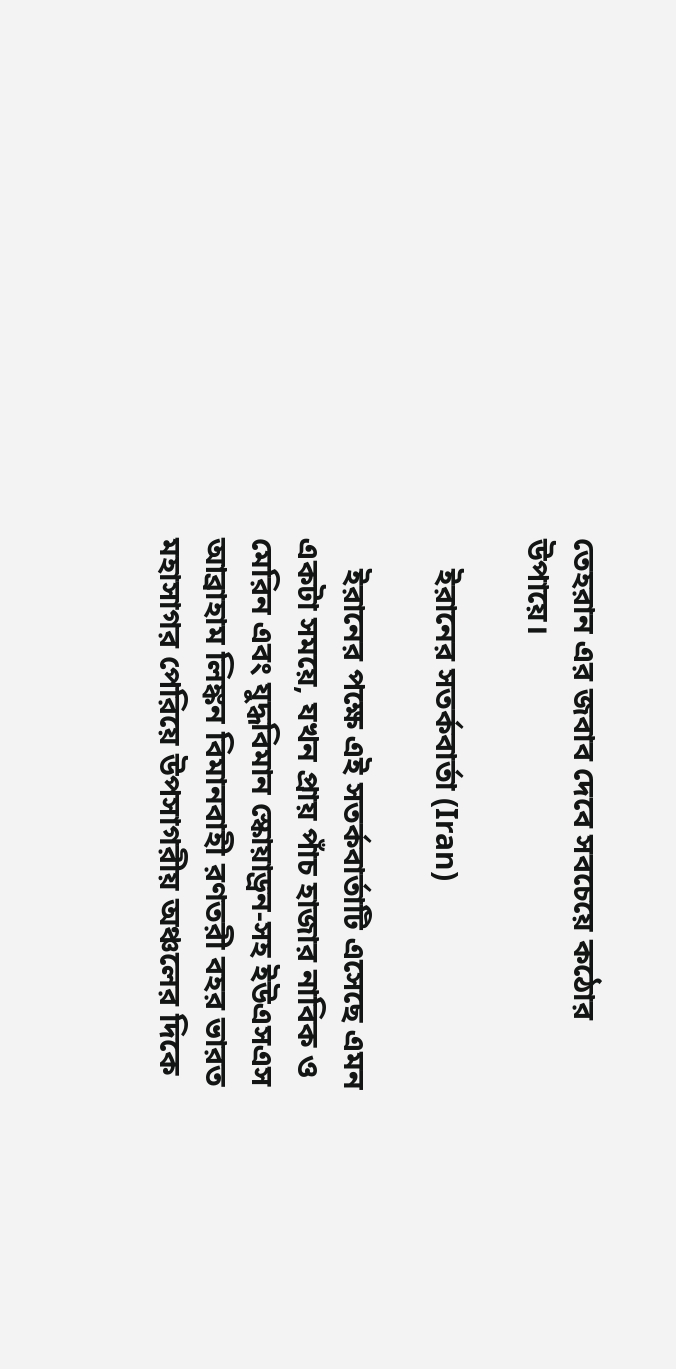তেহরান এর জবাব দেবে সবচেয়ে কঠোর উপায়ে।

    ইরানের সতর্কবার্তা (Iran)

    ইরানের পক্ষে এই সতর্কবার্তাটি এসেছে এমন একটা সময়ে, যখন প্রায় পাঁচ হাজার নাবিক ও মেরিন এবং যুদ্ধবিমান স্কোয়াড্রন-সহ ইউএসএস আব্রাহাম লিঙ্কন বিমানবাহী রণতরী বহর ভারত মহাসাগর পেরিয়ে উপসাগরীয় অঞ্চলের দিকে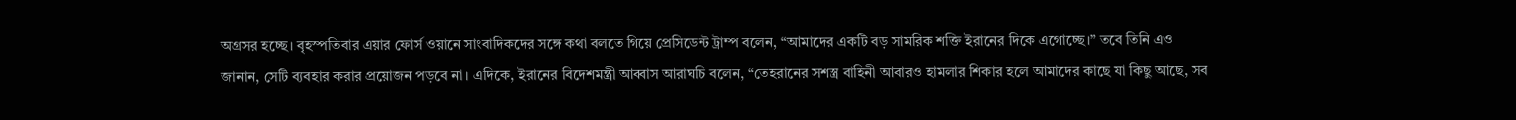অগ্রসর হচ্ছে। বৃহস্পতিবার এয়ার ফোর্স ওয়ানে সাংবাদিকদের সঙ্গে কথা বলতে গিয়ে প্রেসিডেন্ট ট্রাম্প বলেন, “আমাদের একটি বড় সামরিক শক্তি ইরানের দিকে এগোচ্ছে।” তবে তিনি এও জানান, সেটি ব্যবহার করার প্রয়োজন পড়বে না। এদিকে, ইরানের বিদেশমন্ত্রী আব্বাস আরাঘচি বলেন, “তেহরানের সশস্ত্র বাহিনী আবারও হামলার শিকার হলে আমাদের কাছে যা কিছু আছে, সব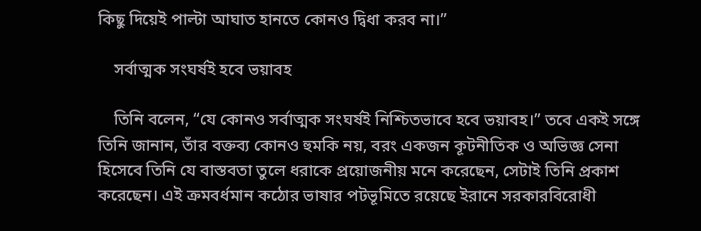কিছু দিয়েই পাল্টা আঘাত হানতে কোনও দ্বিধা করব না।”

    সর্বাত্মক সংঘর্ষই হবে ভয়াবহ

    তিনি বলেন, “যে কোনও সর্বাত্মক সংঘর্ষই নিশ্চিতভাবে হবে ভয়াবহ।” তবে একই সঙ্গে তিনি জানান, তাঁর বক্তব্য কোনও হুমকি নয়, বরং একজন কূটনীতিক ও অভিজ্ঞ সেনা হিসেবে তিনি যে বাস্তবতা তুলে ধরাকে প্রয়োজনীয় মনে করেছেন, সেটাই তিনি প্রকাশ করেছেন। এই ক্রমবর্ধমান কঠোর ভাষার পটভূমিতে রয়েছে ইরানে সরকারবিরোধী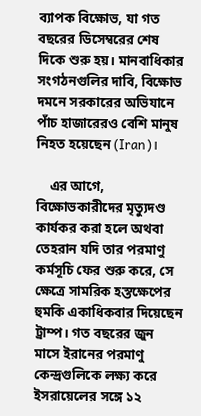ব্যাপক বিক্ষোভ, যা গত বছরের ডিসেম্বরের শেষ দিকে শুরু হয়। মানবাধিকার সংগঠনগুলির দাবি, বিক্ষোভ দমনে সরকারের অভিযানে পাঁচ হাজারেরও বেশি মানুষ নিহত হয়েছেন (Iran)।

    এর আগে, বিক্ষোভকারীদের মৃত্যুদণ্ড কার্যকর করা হলে অথবা তেহরান যদি তার পরমাণু কর্মসূচি ফের শুরু করে, সে ক্ষেত্রে সামরিক হস্তক্ষেপের হুমকি একাধিকবার দিয়েছেন ট্রাম্প। গত বছরের জুন মাসে ইরানের পরমাণু কেন্দ্রগুলিকে লক্ষ্য করে ইসরায়েলের সঙ্গে ১২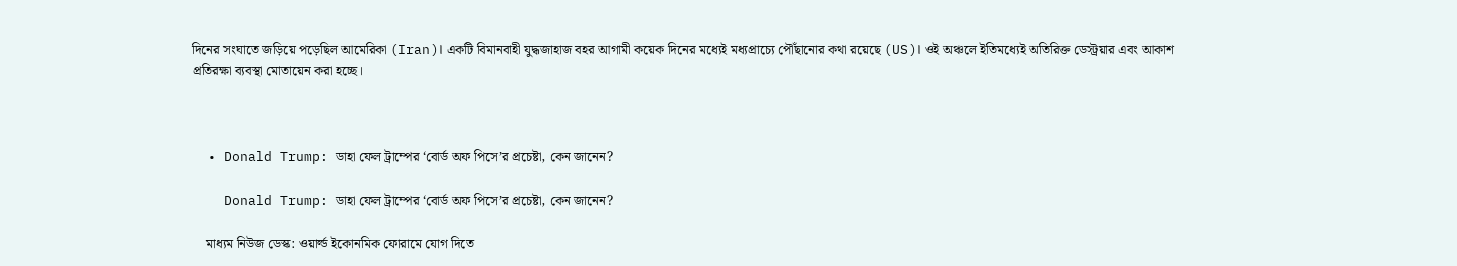দিনের সংঘাতে জড়িয়ে পড়েছিল আমেরিকা (Iran)। একটি বিমানবাহী যুদ্ধজাহাজ বহর আগামী কয়েক দিনের মধ্যেই মধ্যপ্রাচ্যে পৌঁছানোর কথা রয়েছে (US)। ওই অঞ্চলে ইতিমধ্যেই অতিরিক্ত ডেস্ট্রয়ার এবং আকাশ প্রতিরক্ষা ব্যবস্থা মোতায়েন করা হচ্ছে।



  • Donald Trump: ডাহা ফেল ট্রাম্পের ‘বোর্ড অফ পিসে’র প্রচেষ্টা, কেন জানেন?

    Donald Trump: ডাহা ফেল ট্রাম্পের ‘বোর্ড অফ পিসে’র প্রচেষ্টা, কেন জানেন?

    মাধ্যম নিউজ ডেস্ক: ওয়ার্ল্ড ইকোনমিক ফোরামে যোগ দিতে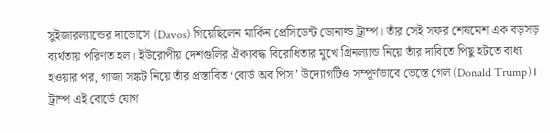সুইজারল্যান্ডের দাভোসে (Davos) গিয়েছিলেন মার্কিন প্রেসিডেন্ট ডোনাল্ড ট্রাম্প। তাঁর সেই সফর শেষমেশ এক বড়সড় ব্যর্থতায় পরিণত হল। ইউরোপীয় দেশগুলির ঐক্যবদ্ধ বিরোধিতার মুখে গ্রিনল্যান্ড নিয়ে তাঁর দাবিতে পিছু হটতে বাধ্য হওয়ার পর, গাজা সঙ্কট নিয়ে তাঁর প্রস্তাবিত ‘বোর্ড অব পিস’ উদ্যোগটিও সম্পূর্ণভাবে ভেস্তে গেল (Donald Trump)। ট্রাম্প এই বোর্ডে যোগ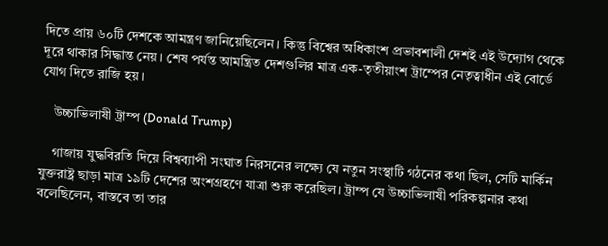দিতে প্রায় ৬০টি দেশকে আমন্ত্রণ জানিয়েছিলেন। কিন্তু বিশ্বের অধিকাংশ প্রভাবশালী দেশই এই উদ্যোগ থেকে দূরে থাকার সিদ্ধান্ত নেয়। শেষ পর্যন্ত আমন্ত্রিত দেশগুলির মাত্র এক-তৃতীয়াংশ ট্রাম্পের নেতৃত্বাধীন এই বোর্ডে যোগ দিতে রাজি হয়।

    উচ্চাভিলাষী ট্রাম্প (Donald Trump)

    গাজায় যুদ্ধবিরতি দিয়ে বিশ্বব্যাপী সংঘাত নিরসনের লক্ষ্যে যে নতুন সংস্থাটি গঠনের কথা ছিল, সেটি মার্কিন যুক্তরাষ্ট্র ছাড়া মাত্র ১৯টি দেশের অংশগ্রহণে যাত্রা শুরু করেছিল। ট্রাম্প যে উচ্চাভিলাষী পরিকল্পনার কথা বলেছিলেন, বাস্তবে তা তার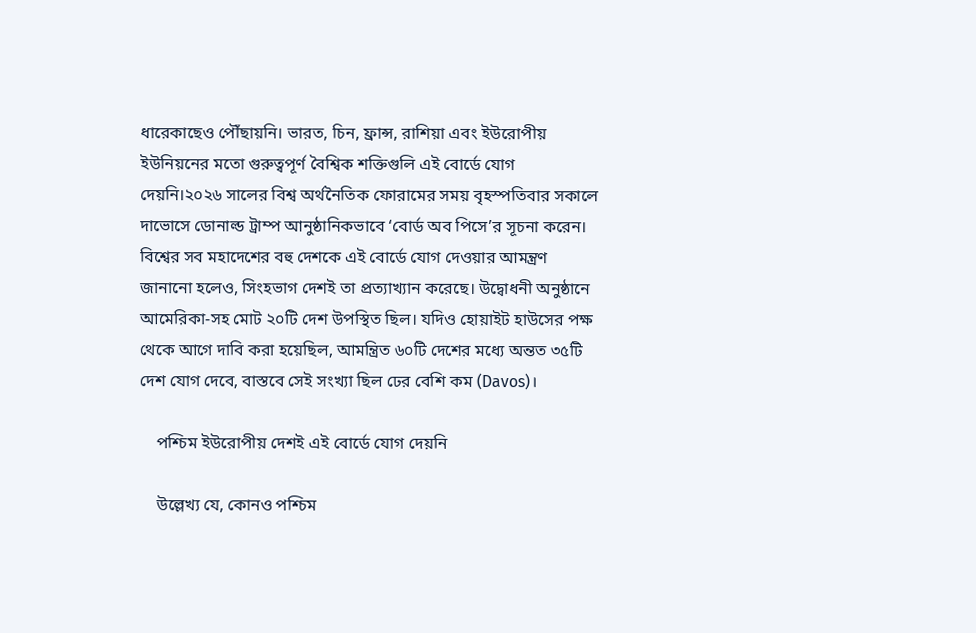ধারেকাছেও পৌঁছায়নি। ভারত, চিন, ফ্রান্স, রাশিয়া এবং ইউরোপীয় ইউনিয়নের মতো গুরুত্বপূর্ণ বৈশ্বিক শক্তিগুলি এই বোর্ডে যোগ দেয়নি।২০২৬ সালের বিশ্ব অর্থনৈতিক ফোরামের সময় বৃহস্পতিবার সকালে দাভোসে ডোনাল্ড ট্রাম্প আনুষ্ঠানিকভাবে ‘বোর্ড অব পিসে’র সূচনা করেন। বিশ্বের সব মহাদেশের বহু দেশকে এই বোর্ডে যোগ দেওয়ার আমন্ত্রণ জানানো হলেও, সিংহভাগ দেশই তা প্রত্যাখ্যান করেছে। উদ্বোধনী অনুষ্ঠানে আমেরিকা-সহ মোট ২০টি দেশ উপস্থিত ছিল। যদিও হোয়াইট হাউসের পক্ষ থেকে আগে দাবি করা হয়েছিল, আমন্ত্রিত ৬০টি দেশের মধ্যে অন্তত ৩৫টি দেশ যোগ দেবে, বাস্তবে সেই সংখ্যা ছিল ঢের বেশি কম (Davos)।

    পশ্চিম ইউরোপীয় দেশই এই বোর্ডে যোগ দেয়নি

    উল্লেখ্য যে, কোনও পশ্চিম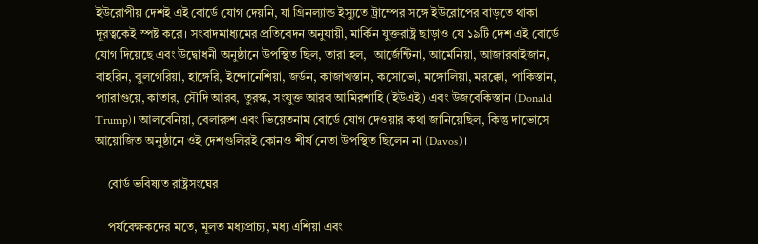ইউরোপীয় দেশই এই বোর্ডে যোগ দেয়নি, যা গ্রিনল্যান্ড ইস্যুতে ট্রাম্পের সঙ্গে ইউরোপের বাড়তে থাকা দূরত্বকেই স্পষ্ট করে। সংবাদমাধ্যমের প্রতিবেদন অনুযায়ী, মার্কিন যুক্তরাষ্ট্র ছাড়াও যে ১৯টি দেশ এই বোর্ডে যোগ দিয়েছে এবং উদ্বোধনী অনুষ্ঠানে উপস্থিত ছিল, তারা হল,  আর্জেন্টিনা, আর্মেনিয়া, আজারবাইজান, বাহরিন, বুলগেরিয়া, হাঙ্গেরি, ইন্দোনেশিয়া, জর্ডন, কাজাখস্তান, কসোভো, মঙ্গোলিয়া, মরক্কো, পাকিস্তান, প্যারাগুয়ে, কাতার, সৌদি আরব, তুরস্ক, সংযুক্ত আরব আমিরশাহি (ইউএই) এবং উজবেকিস্তান (Donald Trump)। আলবেনিয়া, বেলারুশ এবং ভিয়েতনাম বোর্ডে যোগ দেওয়ার কথা জানিয়েছিল, কিন্তু দাভোসে আয়োজিত অনুষ্ঠানে ওই দেশগুলিরই কোনও শীর্ষ নেতা উপস্থিত ছিলেন না (Davos)।

    বোর্ড ভবিষ্যত রাষ্ট্রসংঘের

    পর্যবেক্ষকদের মতে, মূলত মধ্যপ্রাচ্য, মধ্য এশিয়া এবং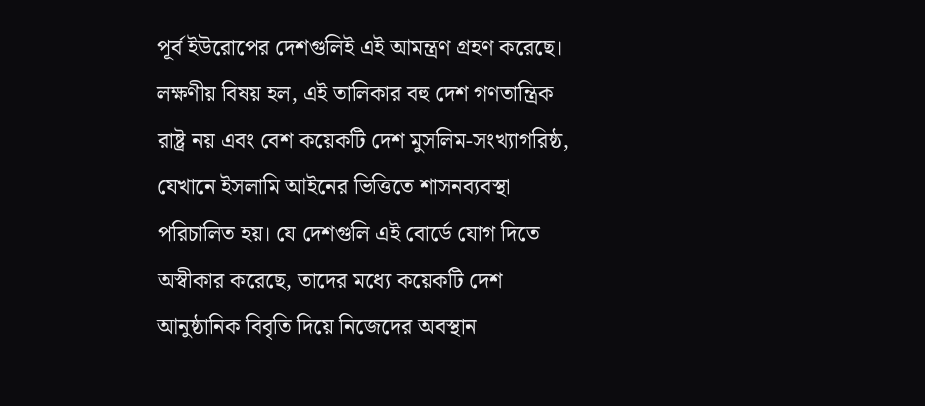পূর্ব ইউরোপের দেশগুলিই এই আমন্ত্রণ গ্রহণ করেছে। লক্ষণীয় বিষয় হল, এই তালিকার বহু দেশ গণতান্ত্রিক রাষ্ট্র নয় এবং বেশ কয়েকটি দেশ মুসলিম-সংখ্যাগরিষ্ঠ, যেখানে ইসলামি আইনের ভিত্তিতে শাসনব্যবস্থা পরিচালিত হয়। যে দেশগুলি এই বোর্ডে যোগ দিতে অস্বীকার করেছে, তাদের মধ্যে কয়েকটি দেশ আনুষ্ঠানিক বিবৃতি দিয়ে নিজেদের অবস্থান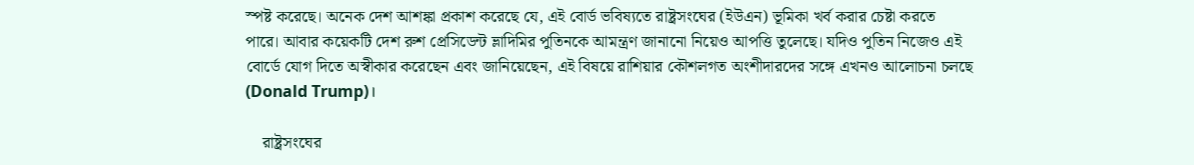স্পষ্ট করেছে। অনেক দেশ আশঙ্কা প্রকাশ করেছে যে, এই বোর্ড ভবিষ্যতে রাষ্ট্রসংঘের (ইউএন) ভূমিকা খর্ব করার চেষ্টা করতে পারে। আবার কয়েকটি দেশ রুশ প্রেসিডেন্ট ভ্লাদিমির পুতিনকে আমন্ত্রণ জানানো নিয়েও আপত্তি তুলেছে। যদিও পুতিন নিজেও এই বোর্ডে যোগ দিতে অস্বীকার করেছেন এবং জানিয়েছেন, এই বিষয়ে রাশিয়ার কৌশলগত অংশীদারদের সঙ্গে এখনও আলোচনা চলছে (Donald Trump)।

    রাষ্ট্রসংঘের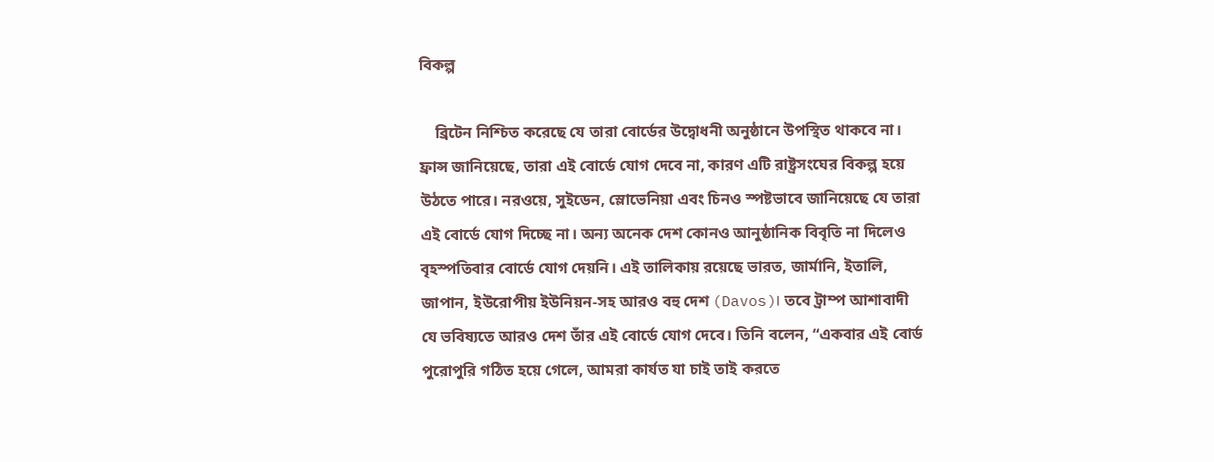বিকল্প

    ব্রিটেন নিশ্চিত করেছে যে তারা বোর্ডের উদ্বোধনী অনুষ্ঠানে উপস্থিত থাকবে না। ফ্রান্স জানিয়েছে, তারা এই বোর্ডে যোগ দেবে না, কারণ এটি রাষ্ট্রসংঘের বিকল্প হয়ে উঠতে পারে। নরওয়ে, সুইডেন, স্লোভেনিয়া এবং চিনও স্পষ্টভাবে জানিয়েছে যে তারা এই বোর্ডে যোগ দিচ্ছে না। অন্য অনেক দেশ কোনও আনুষ্ঠানিক বিবৃতি না দিলেও বৃহস্পতিবার বোর্ডে যোগ দেয়নি। এই তালিকায় রয়েছে ভারত, জার্মানি, ইতালি, জাপান, ইউরোপীয় ইউনিয়ন-সহ আরও বহু দেশ (Davos)। তবে ট্রাম্প আশাবাদী যে ভবিষ্যতে আরও দেশ তাঁর এই বোর্ডে যোগ দেবে। তিনি বলেন, “একবার এই বোর্ড পুরোপুরি গঠিত হয়ে গেলে, আমরা কার্যত যা চাই তাই করতে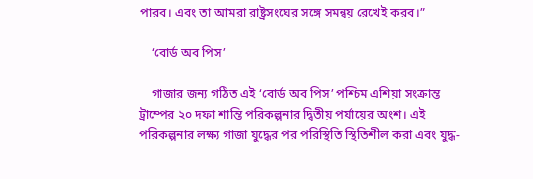পারব। এবং তা আমরা রাষ্ট্রসংঘের সঙ্গে সমন্বয় রেখেই করব।”

    ‘বোর্ড অব পিস’

    গাজার জন্য গঠিত এই ‘বোর্ড অব পিস’ পশ্চিম এশিয়া সংক্রান্ত ট্রাম্পের ২০ দফা শান্তি পরিকল্পনার দ্বিতীয় পর্যায়ের অংশ। এই পরিকল্পনার লক্ষ্য গাজা যুদ্ধের পর পরিস্থিতি স্থিতিশীল করা এবং যুদ্ধ-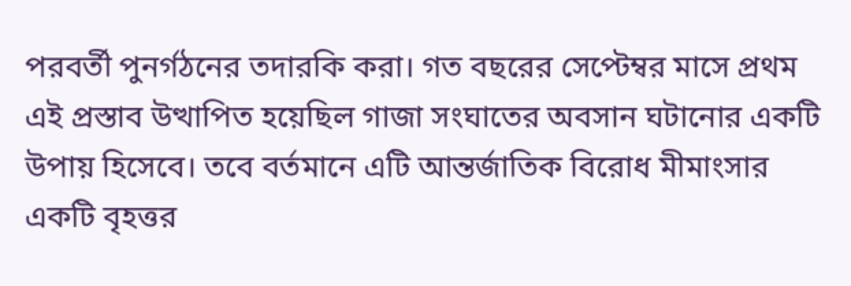পরবর্তী পুনর্গঠনের তদারকি করা। গত বছরের সেপ্টেম্বর মাসে প্রথম এই প্রস্তাব উত্থাপিত হয়েছিল গাজা সংঘাতের অবসান ঘটানোর একটি উপায় হিসেবে। তবে বর্তমানে এটি আন্তর্জাতিক বিরোধ মীমাংসার একটি বৃহত্তর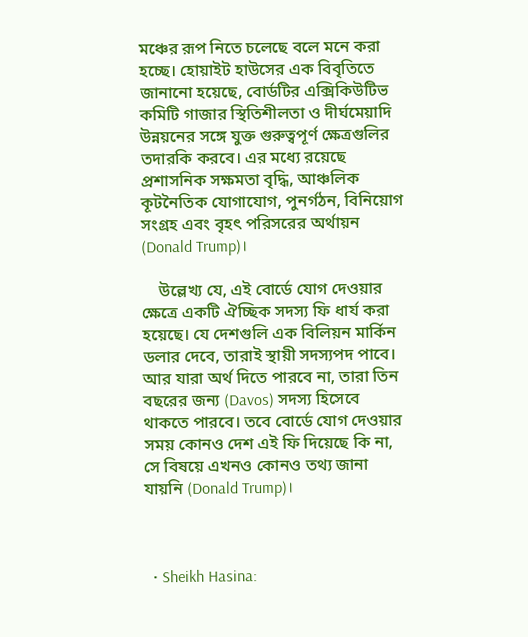মঞ্চের রূপ নিতে চলেছে বলে মনে করা হচ্ছে। হোয়াইট হাউসের এক বিবৃতিতে জানানো হয়েছে, বোর্ডটির এক্সিকিউটিভ কমিটি গাজার স্থিতিশীলতা ও দীর্ঘমেয়াদি উন্নয়নের সঙ্গে যুক্ত গুরুত্বপূর্ণ ক্ষেত্রগুলির তদারকি করবে। এর মধ্যে রয়েছে প্রশাসনিক সক্ষমতা বৃদ্ধি, আঞ্চলিক কূটনৈতিক যোগাযোগ, পুনর্গঠন, বিনিয়োগ সংগ্রহ এবং বৃহৎ পরিসরের অর্থায়ন (Donald Trump)।

    উল্লেখ্য যে, এই বোর্ডে যোগ দেওয়ার ক্ষেত্রে একটি ঐচ্ছিক সদস্য ফি ধার্য করা হয়েছে। যে দেশগুলি এক বিলিয়ন মার্কিন ডলার দেবে, তারাই স্থায়ী সদস্যপদ পাবে। আর যারা অর্থ দিতে পারবে না, তারা তিন বছরের জন্য (Davos) সদস্য হিসেবে থাকতে পারবে। তবে বোর্ডে যোগ দেওয়ার সময় কোনও দেশ এই ফি দিয়েছে কি না, সে বিষয়ে এখনও কোনও তথ্য জানা যায়নি (Donald Trump)।



  • Sheikh Hasina: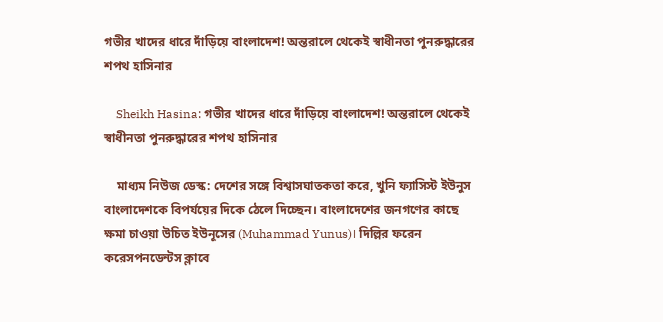গভীর খাদের ধারে দাঁড়িয়ে বাংলাদেশ! অন্তরালে থেকেই স্বাধীনতা পুনরুদ্ধারের শপথ হাসিনার

    Sheikh Hasina: গভীর খাদের ধারে দাঁড়িয়ে বাংলাদেশ! অন্তরালে থেকেই স্বাধীনতা পুনরুদ্ধারের শপথ হাসিনার

    মাধ্যম নিউজ ডেস্ক: দেশের সঙ্গে বিশ্বাসঘাতকতা করে, খুনি ফ্যাসিস্ট ইউনুস বাংলাদেশকে বিপর্যয়ের দিকে ঠেলে দিচ্ছেন। বাংলাদেশের জনগণের কাছে ক্ষমা চাওয়া উচিত ইউনূসের (Muhammad Yunus)। দিল্লির ফরেন করেসপনডেন্টস ক্লাবে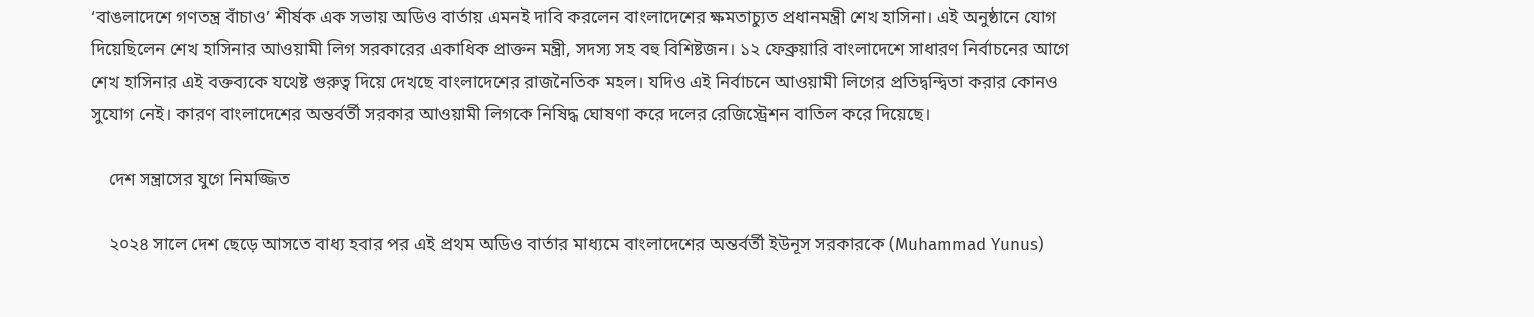‘বাঙলাদেশে গণতন্ত্র বাঁচাও’ শীর্ষক এক সভায় অডিও বার্তায় এমনই দাবি করলেন বাংলাদেশের ক্ষমতাচ্যুত প্রধানমন্ত্রী শেখ হাসিনা। এই অনুষ্ঠানে যোগ দিয়েছিলেন শেখ হাসিনার আওয়ামী লিগ সরকারের একাধিক প্রাক্তন মন্ত্রী, সদস্য সহ বহু বিশিষ্টজন। ১২ ফেব্রুয়ারি বাংলাদেশে সাধারণ নির্বাচনের আগে শেখ হাসিনার এই বক্তব্যকে যথেষ্ট গুরুত্ব দিয়ে দেখছে বাংলাদেশের রাজনৈতিক মহল। যদিও এই নির্বাচনে আওয়ামী লিগের প্রতিদ্বন্দ্বিতা করার কোনও সুযোগ নেই। কারণ বাংলাদেশের অন্তর্বর্তী সরকার আওয়ামী লিগকে নিষিদ্ধ ঘোষণা করে দলের রেজিস্ট্রেশন বাতিল করে দিয়েছে।

    দেশ সন্ত্রাসের যুগে নিমজ্জিত

    ২০২৪ সালে দেশ ছেড়ে আসতে বাধ্য হবার পর এই প্রথম অডিও বার্তার মাধ্যমে বাংলাদেশের অন্তর্বর্তী ইউনূস সরকারকে (Muhammad Yunus)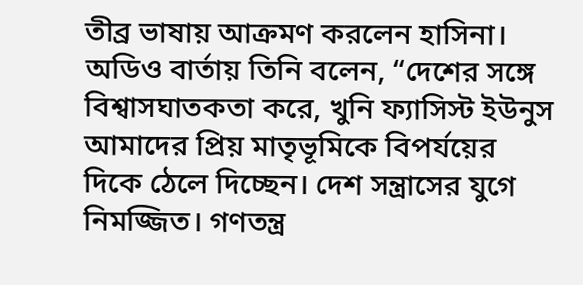তীব্র ভাষায় আক্রমণ করলেন হাসিনা। অডিও বার্তায় তিনি বলেন, “দেশের সঙ্গে বিশ্বাসঘাতকতা করে, খুনি ফ্যাসিস্ট ইউনুস আমাদের প্রিয় মাতৃভূমিকে বিপর্যয়ের দিকে ঠেলে দিচ্ছেন। দেশ সন্ত্রাসের যুগে নিমজ্জিত। গণতন্ত্র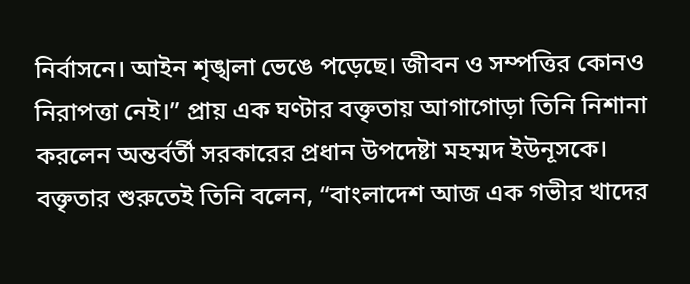নির্বাসনে। আইন শৃঙ্খলা ভেঙে পড়েছে। জীবন ও সম্পত্তির কোনও নিরাপত্তা নেই।” প্রায় এক ঘণ্টার বক্তৃতায় আগাগোড়া তিনি নিশানা করলেন অন্তর্বর্তী সরকারের প্রধান উপদেষ্টা মহম্মদ ইউনূসকে। বক্তৃতার শুরুতেই তিনি বলেন, “বাংলাদেশ আজ এক গভীর খাদের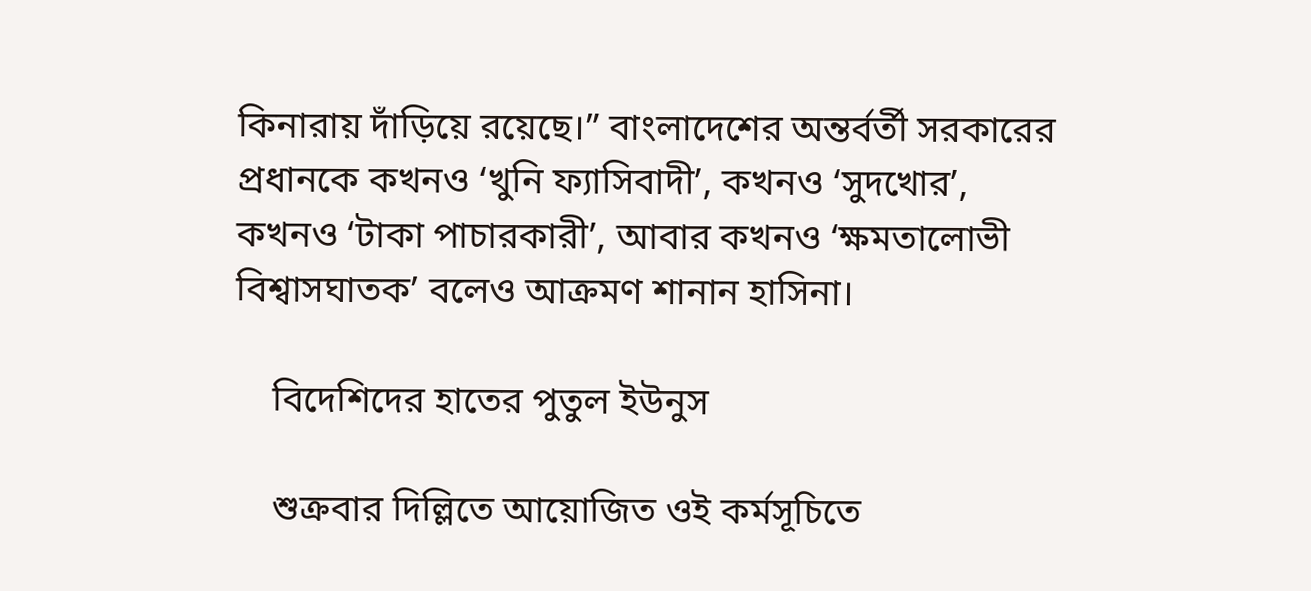কিনারায় দাঁড়িয়ে রয়েছে।” বাংলাদেশের অন্তর্বর্তী সরকারের প্রধানকে কখনও ‘খুনি ফ্যাসিবাদী’, কখনও ‘সুদখোর’, কখনও ‘টাকা পাচারকারী’, আবার কখনও ‘ক্ষমতালোভী বিশ্বাসঘাতক’ বলেও আক্রমণ শানান হাসিনা।

    বিদেশিদের হাতের পুতুল ইউনুস

    শুক্রবার দিল্লিতে আয়োজিত ওই কর্মসূচিতে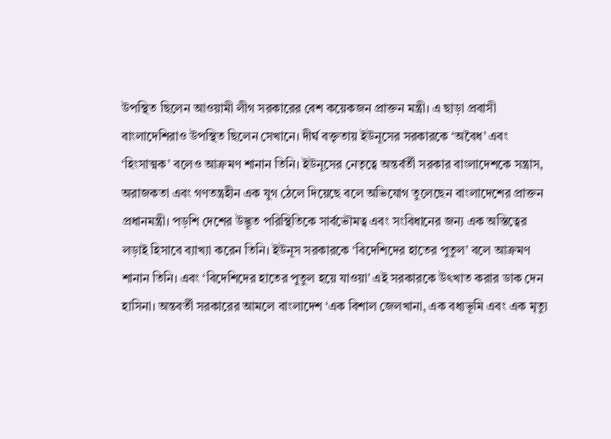উপস্থিত ছিলেন আওয়ামী লীগ সরকারের বেশ কয়েকজন প্রাক্তন মন্ত্রী। এ ছাড়া প্রবাসী বাংলাদেশিরাও উপস্থিত ছিলেন সেখানে। দীর্ঘ বক্তৃতায় ইউনূসের সরকারকে ‘অবৈধ’ এবং ‘হিংসাত্মক’ বলেও আক্রমণ শানান তিনি। ইউনূসের নেতৃত্বে অন্তর্বর্তী সরকার বাংলাদেশকে সন্ত্রাস, অরাজকতা এবং গণতন্ত্রহীন এক যুগ ঠেলে দিয়েছে বলে অভিযোগ তুলেছেন বাংলাদেশের প্রাক্তন প্রধানমন্ত্রী। পড়শি দেশের উদ্ভূত পরিস্থিতিকে সার্বভৌমত্ব এবং সংবিধানের জন্য এক অস্তিত্বের লড়াই হিসাবে ব্যাখ্যা করেন তিনি। ইউনূস সরকারকে ‘বিদেশিদের হাতের পুতুল’ বলে আক্রমণ শানান তিনি। এবং ‘বিদেশিদের হাতের পুতুল হয়ে যাওয়া’ এই সরকারকে উৎখাত করার ডাক দেন হাসিনা। অন্তবর্তী সরকারের আমলে বাংলাদেশ ‘এক বিশাল জেলখানা, এক বধ্যভূমি এবং এক মৃত্যু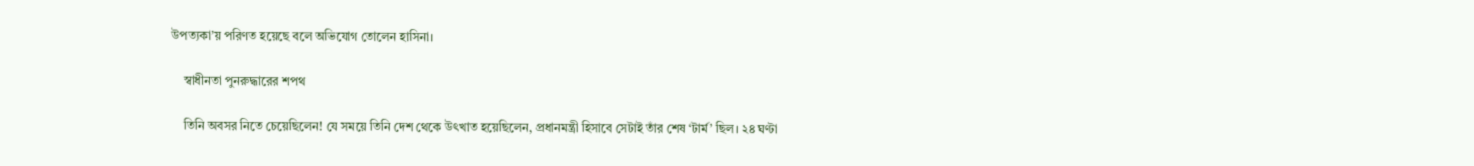উপত্যকা’য় পরিণত হয়েছে বলে অভিযোগ তোলেন হাসিনা।

    স্বাধীনতা পুনরুদ্ধারের শপথ

    তিনি অবসর নিতে চেয়েছিলেন! যে সময়ে তিনি দেশ থেকে উৎখাত হয়েছিলেন, প্রধানমন্ত্রী হিসাবে সেটাই তাঁর শেষ ‘টার্ম’ ছিল। ২৪ ঘণ্টা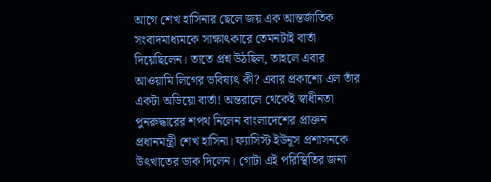আগে শেখ হাসিনার ছেলে জয় এক আন্তর্জাতিক সংবাদমাধ্যমকে সাক্ষাৎকারে তেমনটাই বার্তা দিয়েছিলেন। তাতে প্রশ্ন উঠছিল, তাহলে এবার আওয়ামি লিগের ভবিষ্যৎ কী? এবার প্রকাশ্যে এল তাঁর একটা অডিয়ো বার্তা! অন্তরালে থেকেই স্বাধীনতা পুনরুদ্ধারের শপথ নিলেন বাংলাদেশের প্রাক্তন প্রধানমন্ত্রী শেখ হাসিনা। ফ্যাসিস্ট ইউনূস প্রশাসনকে উৎখাতের ডাক দিলেন। গোটা এই পরিস্থিতির জন্য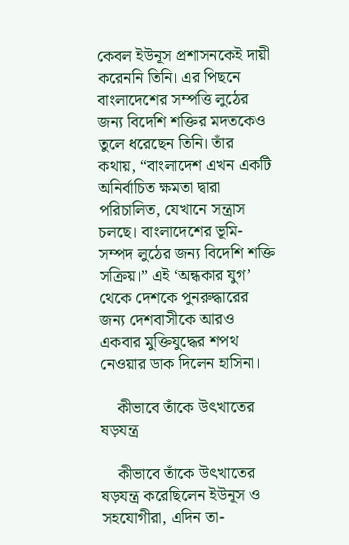কেবল ইউনূস প্রশাসনকেই দায়ী করেননি তিনি। এর পিছনে বাংলাদেশের সম্পত্তি লুঠের জন্য বিদেশি শক্তির মদতকেও তুলে ধরেছেন তিনি। তাঁর কথায়, “বাংলাদেশ এখন একটি অনির্বাচিত ক্ষমতা দ্বারা পরিচালিত, যেখানে সন্ত্রাস চলছে। বাংলাদেশের ভূমি-সম্পদ লুঠের জন্য বিদেশি শক্তি সক্রিয়।” এই ‘অন্ধকার যুগ’ থেকে দেশকে পুনরুদ্ধারের জন্য দেশবাসীকে আরও একবার মুক্তিযুদ্ধের শপথ নেওয়ার ডাক দিলেন হাসিনা।

    কীভাবে তাঁকে উৎখাতের ষড়যন্ত্র

    কীভাবে তাঁকে উৎখাতের ষড়যন্ত্র করেছিলেন ইউনূস ও সহযোগীরা, এদিন তা-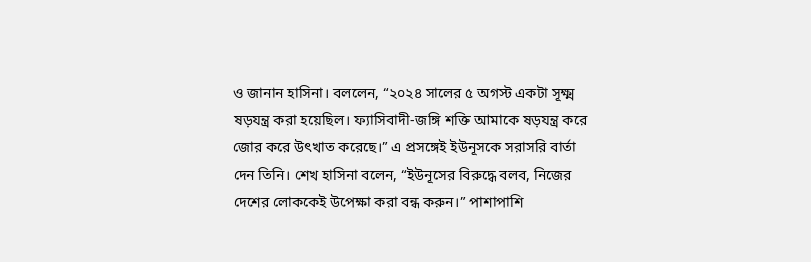ও জানান হাসিনা। বললেন, “২০২৪ সালের ৫ অগস্ট একটা সূক্ষ্ম ষড়যন্ত্র করা হয়েছিল। ফ্যাসিবাদী-জঙ্গি শক্তি আমাকে ষড়যন্ত্র করে জোর করে উৎখাত করেছে।” এ প্রসঙ্গেই ইউনূসকে সরাসরি বার্তা দেন তিনি। শেখ হাসিনা বলেন, “ইউনূসের বিরুদ্ধে বলব, নিজের দেশের লোককেই উপেক্ষা করা বন্ধ করুন।” পাশাপাশি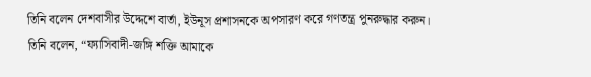তিনি বলেন দেশবাসীর উদ্দেশে বার্তা, ইউনূস প্রশাসনকে অপসারণ করে গণতন্ত্র পুনরুদ্ধার করুন। তিনি বলেন, “ফ্যাসিবাদী-জঙ্গি শক্তি আমাকে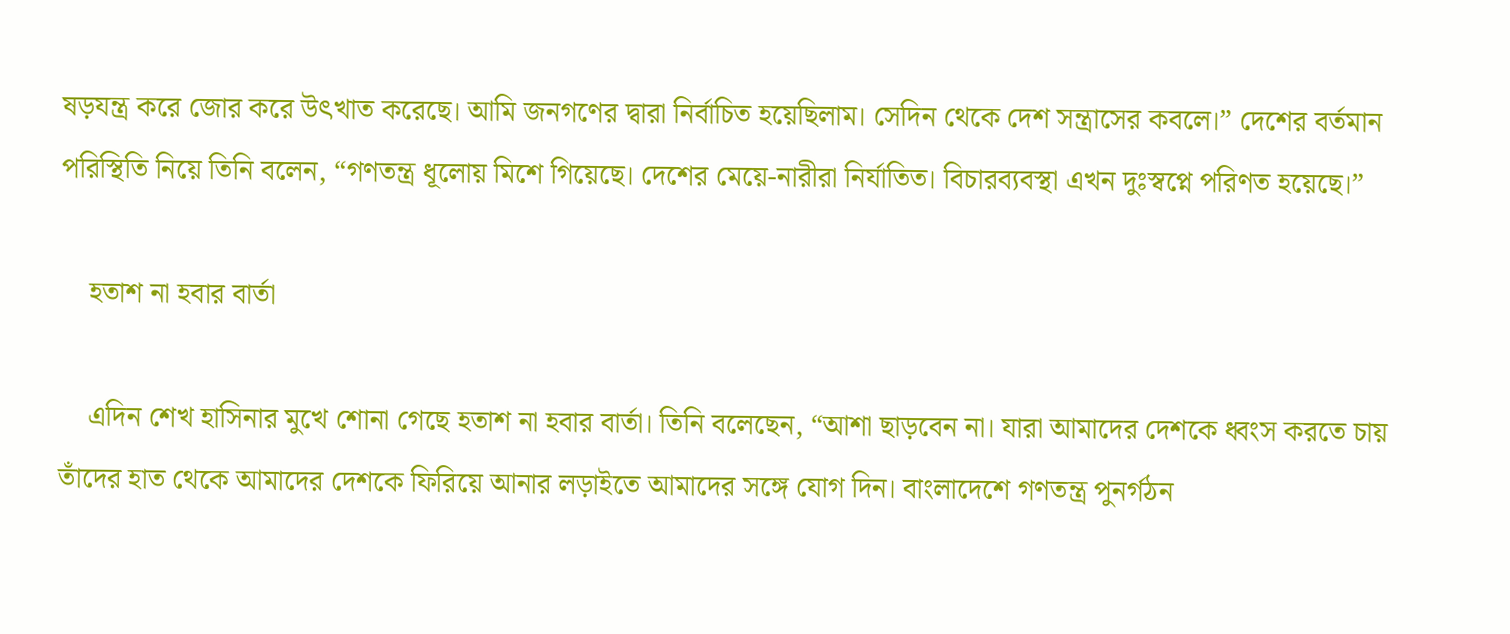ষড়যন্ত্র করে জোর করে উৎখাত করেছে। আমি জনগণের দ্বারা নির্বাচিত হয়েছিলাম। সেদিন থেকে দেশ সন্ত্রাসের কবলে।” দেশের বর্তমান পরিস্থিতি নিয়ে তিনি বলেন, “গণতন্ত্র ধূলোয় মিশে গিয়েছে। দেশের মেয়ে-নারীরা নির্যাতিত। বিচারব্যবস্থা এখন দুঃস্বপ্নে পরিণত হয়েছে।”

    হতাশ না হবার বার্তা

    এদিন শেখ হাসিনার মুখে শোনা গেছে হতাশ না হবার বার্তা। তিনি বলেছেন, “আশা ছাড়বেন না। যারা আমাদের দেশকে ধ্বংস করতে চায় তাঁদের হাত থেকে আমাদের দেশকে ফিরিয়ে আনার লড়াইতে আমাদের সঙ্গে যোগ দিন। বাংলাদেশে গণতন্ত্র পুনর্গঠন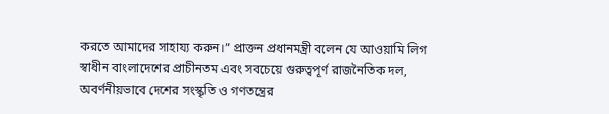করতে আমাদের সাহায্য করুন।” প্রাক্তন প্রধানমন্ত্রী বলেন যে আওয়ামি লিগ স্বাধীন বাংলাদেশের প্রাচীনতম এবং সবচেয়ে গুরুত্বপূর্ণ রাজনৈতিক দল, অবর্ণনীয়ভাবে দেশের সংস্কৃতি ও গণতন্ত্রের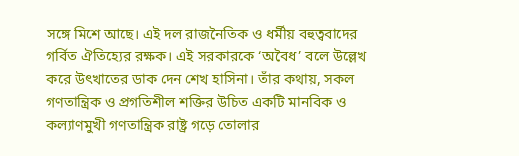সঙ্গে মিশে আছে। এই দল রাজনৈতিক ও ধর্মীয় বহুত্ববাদের গর্বিত ঐতিহ্যের রক্ষক। এই সরকারকে ‘অবৈধ’ বলে উল্লেখ করে উৎখাতের ডাক দেন শেখ হাসিনা। তাঁর কথায়, সকল গণতান্ত্রিক ও প্রগতিশীল শক্তির উচিত একটি মানবিক ও কল্যাণমুখী গণতান্ত্রিক রাষ্ট্র গড়ে তোলার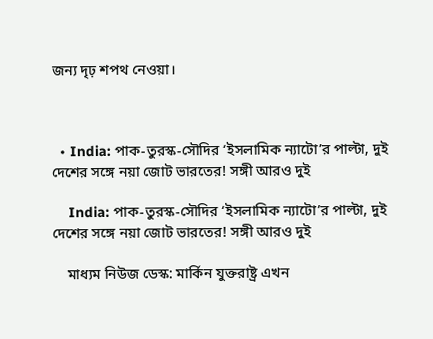জন্য দৃঢ় শপথ নেওয়া।



  • India: পাক-তুরস্ক-সৌদির ‘ইসলামিক ন্যাটো’র পাল্টা, দুই দেশের সঙ্গে নয়া জোট ভারতের! সঙ্গী আরও দুই

    India: পাক-তুরস্ক-সৌদির ‘ইসলামিক ন্যাটো’র পাল্টা, দুই দেশের সঙ্গে নয়া জোট ভারতের! সঙ্গী আরও দুই

    মাধ্যম নিউজ ডেস্ক: মার্কিন যুক্তরাষ্ট্র এখন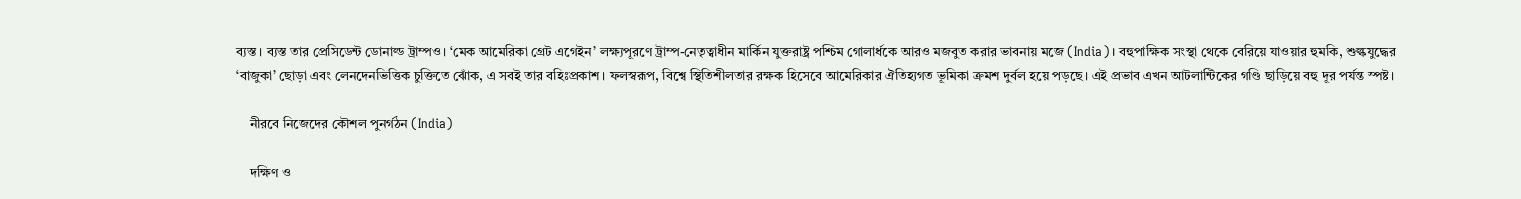ব্যস্ত। ব্যস্ত তার প্রেসিডেন্ট ডোনাল্ড ট্রাম্পও। ‘মেক আমেরিকা গ্রেট এগেইন’ লক্ষ্যপূরণে ট্রাম্প-নেতৃত্বাধীন মার্কিন যুক্তরাষ্ট্র পশ্চিম গোলার্ধকে আরও মজবুত করার ভাবনায় মজে (India)। বহুপাক্ষিক সংস্থা থেকে বেরিয়ে যাওয়ার হুমকি, শুল্কযুদ্ধের ‘বাজুকা’ ছোড়া এবং লেনদেনভিত্তিক চুক্তিতে ঝোঁক, এ সবই তার বহিঃপ্রকাশ। ফলস্বরূপ, বিশ্বে স্থিতিশীলতার রক্ষক হিসেবে আমেরিকার ঐতিহ্যগত ভূমিকা ক্রমশ দুর্বল হয়ে পড়ছে। এই প্রভাব এখন আটলান্টিকের গণ্ডি ছাড়িয়ে বহু দূর পর্যন্ত স্পষ্ট।

    নীরবে নিজেদের কৌশল পুনর্গঠন (India)

    দক্ষিণ ও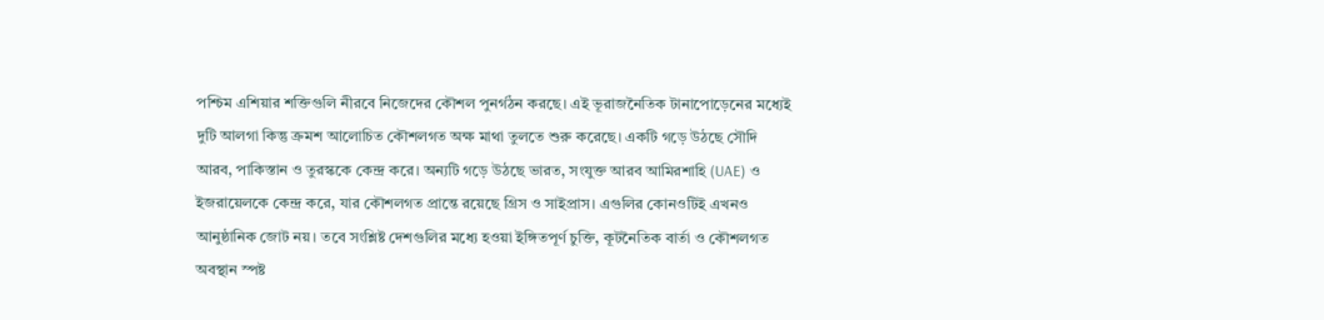পশ্চিম এশিয়ার শক্তিগুলি নীরবে নিজেদের কৌশল পুনর্গঠন করছে। এই ভূরাজনৈতিক টানাপোড়েনের মধ্যেই দুটি আলগা কিন্তু ক্রমশ আলোচিত কৌশলগত অক্ষ মাথা তুলতে শুরু করেছে। একটি গড়ে উঠছে সৌদি আরব, পাকিস্তান ও তুরস্ককে কেন্দ্র করে। অন্যটি গড়ে উঠছে ভারত, সংযুক্ত আরব আমিরশাহি (UAE) ও ইজরায়েলকে কেন্দ্র করে, যার কৌশলগত প্রান্তে রয়েছে গ্রিস ও সাইপ্রাস। এগুলির কোনওটিই এখনও আনুষ্ঠানিক জোট নয়। তবে সংশ্লিষ্ট দেশগুলির মধ্যে হওয়া ইঙ্গিতপূর্ণ চুক্তি, কূটনৈতিক বার্তা ও কৌশলগত অবস্থান স্পষ্ট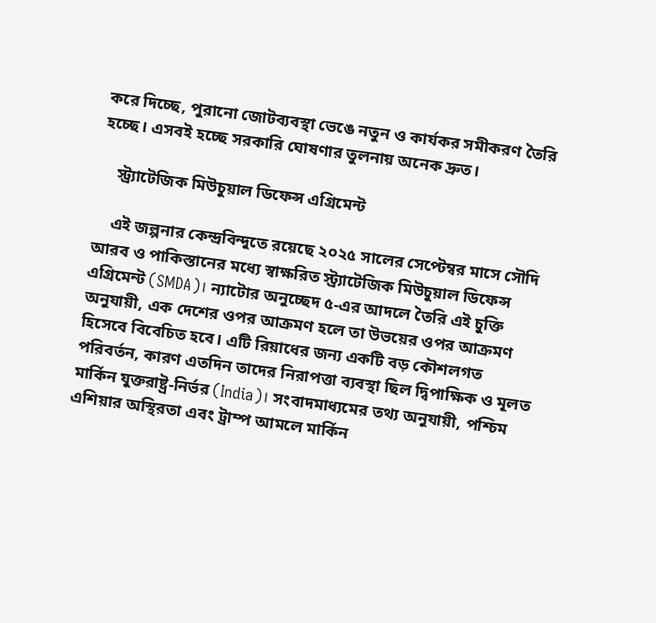করে দিচ্ছে, পুরানো জোটব্যবস্থা ভেঙে নতুন ও কার্যকর সমীকরণ তৈরি হচ্ছে। এসবই হচ্ছে সরকারি ঘোষণার তুলনায় অনেক দ্রুত।

    স্ট্র্যাটেজিক মিউচুয়াল ডিফেন্স এগ্রিমেন্ট

    এই জল্পনার কেন্দ্রবিন্দুতে রয়েছে ২০২৫ সালের সেপ্টেম্বর মাসে সৌদি আরব ও পাকিস্তানের মধ্যে স্বাক্ষরিত স্ট্র্যাটেজিক মিউচুয়াল ডিফেন্স এগ্রিমেন্ট (SMDA)। ন্যাটোর অনুচ্ছেদ ৫-এর আদলে তৈরি এই চুক্তি অনুযায়ী, এক দেশের ওপর আক্রমণ হলে তা উভয়ের ওপর আক্রমণ হিসেবে বিবেচিত হবে। এটি রিয়াধের জন্য একটি বড় কৌশলগত পরিবর্তন, কারণ এতদিন তাদের নিরাপত্তা ব্যবস্থা ছিল দ্বিপাক্ষিক ও মূলত মার্কিন যুক্তরাষ্ট্র-নির্ভর (India)। সংবাদমাধ্যমের তথ্য অনুযায়ী, পশ্চিম এশিয়ার অস্থিরতা এবং ট্রাম্প আমলে মার্কিন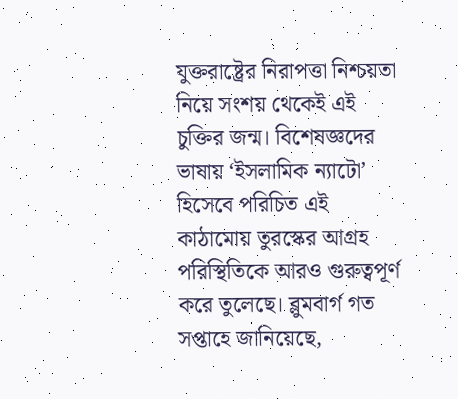যুক্তরাষ্ট্রের নিরাপত্তা নিশ্চয়তা নিয়ে সংশয় থেকেই এই চুক্তির জন্ম। বিশেষজ্ঞদের ভাষায় ‘ইসলামিক ন্যাটো’ হিসেবে পরিচিত এই কাঠামোয় তুরস্কের আগ্রহ পরিস্থিতিকে আরও গুরুত্বপূর্ণ করে তুলেছে। ব্লুমবার্গ গত সপ্তাহে জানিয়েছে,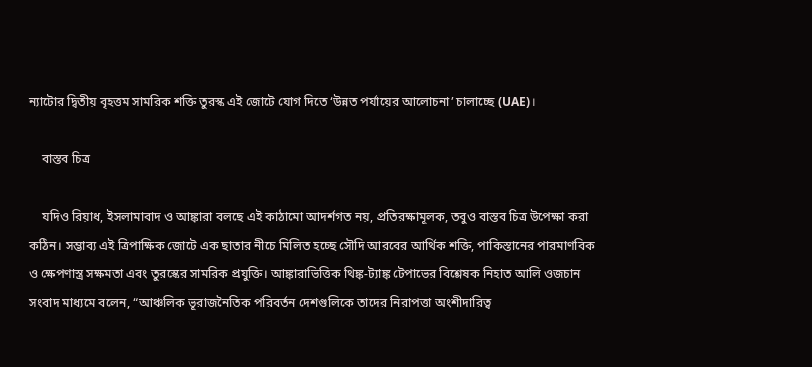ন্যাটোর দ্বিতীয় বৃহত্তম সামরিক শক্তি তুরস্ক এই জোটে যোগ দিতে ‘উন্নত পর্যায়ের আলোচনা’ চালাচ্ছে (UAE)।

    বাস্তব চিত্র

    যদিও রিয়াধ, ইসলামাবাদ ও আঙ্কারা বলছে এই কাঠামো আদর্শগত নয়, প্রতিরক্ষামূলক, তবুও বাস্তব চিত্র উপেক্ষা করা কঠিন। সম্ভাব্য এই ত্রিপাক্ষিক জোটে এক ছাতার নীচে মিলিত হচ্ছে সৌদি আরবের আর্থিক শক্তি, পাকিস্তানের পারমাণবিক ও ক্ষেপণাস্ত্র সক্ষমতা এবং তুরস্কের সামরিক প্রযুক্তি। আঙ্কারাভিত্তিক থিঙ্ক-ট্যাঙ্ক টেপাভের বিশ্লেষক নিহাত আলি ওজচান সংবাদ মাধ্যমে বলেন, “আঞ্চলিক ভূরাজনৈতিক পরিবর্তন দেশগুলিকে তাদের নিরাপত্তা অংশীদারিত্ব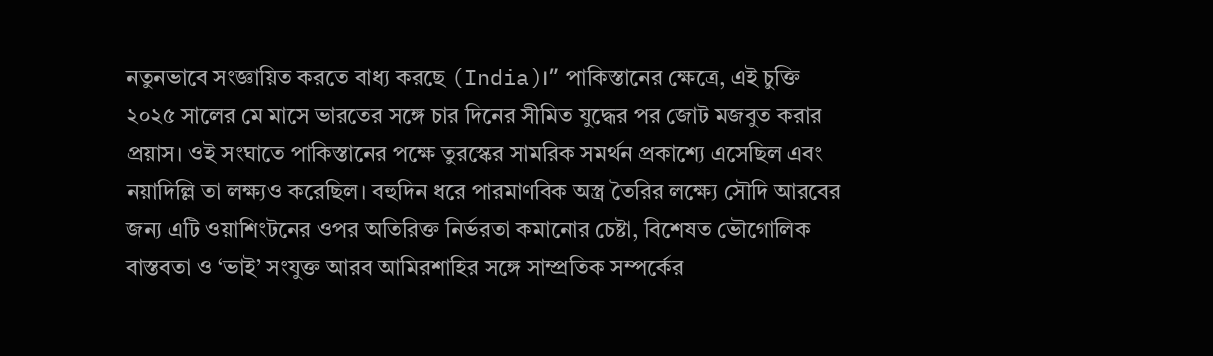নতুনভাবে সংজ্ঞায়িত করতে বাধ্য করছে (India)।” পাকিস্তানের ক্ষেত্রে, এই চুক্তি ২০২৫ সালের মে মাসে ভারতের সঙ্গে চার দিনের সীমিত যুদ্ধের পর জোট মজবুত করার প্রয়াস। ওই সংঘাতে পাকিস্তানের পক্ষে তুরস্কের সামরিক সমর্থন প্রকাশ্যে এসেছিল এবং নয়াদিল্লি তা লক্ষ্যও করেছিল। বহুদিন ধরে পারমাণবিক অস্ত্র তৈরির লক্ষ্যে সৌদি আরবের জন্য এটি ওয়াশিংটনের ওপর অতিরিক্ত নির্ভরতা কমানোর চেষ্টা, বিশেষত ভৌগোলিক বাস্তবতা ও ‘ভাই’ সংযুক্ত আরব আমিরশাহির সঙ্গে সাম্প্রতিক সম্পর্কের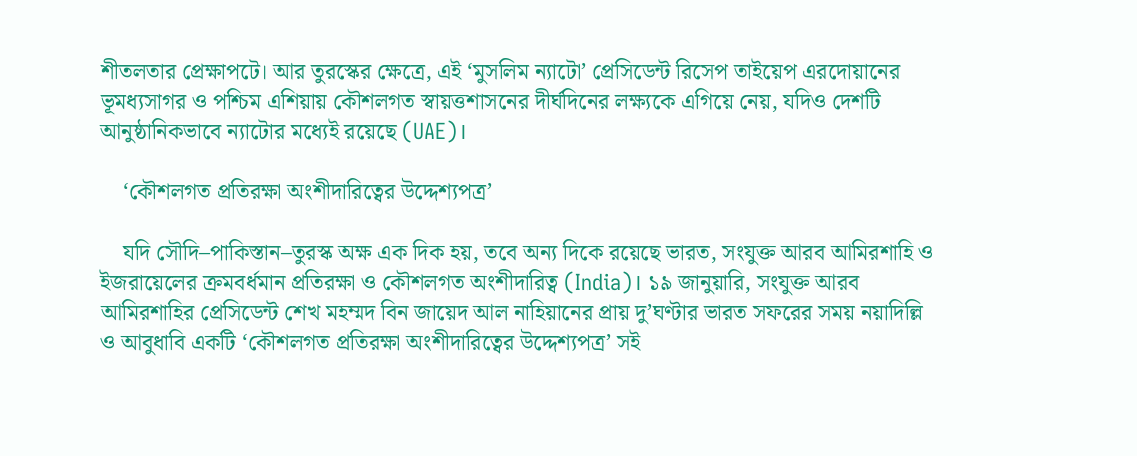শীতলতার প্রেক্ষাপটে। আর তুরস্কের ক্ষেত্রে, এই ‘মুসলিম ন্যাটো’ প্রেসিডেন্ট রিসেপ তাইয়েপ এরদোয়ানের ভূমধ্যসাগর ও পশ্চিম এশিয়ায় কৌশলগত স্বায়ত্তশাসনের দীর্ঘদিনের লক্ষ্যকে এগিয়ে নেয়, যদিও দেশটি আনুষ্ঠানিকভাবে ন্যাটোর মধ্যেই রয়েছে (UAE)।

    ‘কৌশলগত প্রতিরক্ষা অংশীদারিত্বের উদ্দেশ্যপত্র’

    যদি সৌদি–পাকিস্তান–তুরস্ক অক্ষ এক দিক হয়, তবে অন্য দিকে রয়েছে ভারত, সংযুক্ত আরব আমিরশাহি ও ইজরায়েলের ক্রমবর্ধমান প্রতিরক্ষা ও কৌশলগত অংশীদারিত্ব (India)। ১৯ জানুয়ারি, সংযুক্ত আরব আমিরশাহির প্রেসিডেন্ট শেখ মহম্মদ বিন জায়েদ আল নাহিয়ানের প্রায় দু’ঘণ্টার ভারত সফরের সময় নয়াদিল্লি ও আবুধাবি একটি ‘কৌশলগত প্রতিরক্ষা অংশীদারিত্বের উদ্দেশ্যপত্র’ সই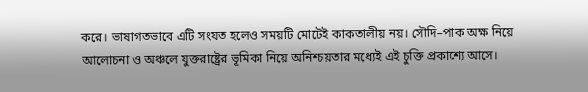করে। ভাষাগতভাবে এটি সংযত হলেও সময়টি মোটেই কাকতালীয় নয়। সৌদি–পাক অক্ষ নিয়ে আলোচনা ও অঞ্চলে যুক্তরাষ্ট্রের ভূমিকা নিয়ে অনিশ্চয়তার মধ্যেই এই চুক্তি প্রকাশ্যে আসে।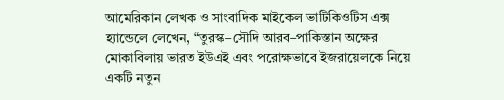আমেরিকান লেখক ও সাংবাদিক মাইকেল ভাটিকিওটিস এক্স হ্যান্ডেলে লেখেন, “তুরস্ক–সৌদি আরব–পাকিস্তান অক্ষের মোকাবিলায় ভারত ইউএই এবং পরোক্ষভাবে ইজরায়েলকে নিয়ে একটি নতুন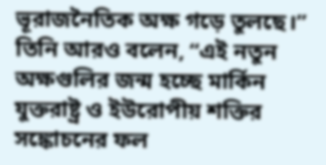ভূরাজনৈতিক অক্ষ গড়ে তুলছে।” তিনি আরও বলেন, “এই নতুন অক্ষগুলির জন্ম হচ্ছে মার্কিন যুক্তরাষ্ট্র ও ইউরোপীয় শক্তির সঙ্কোচনের ফল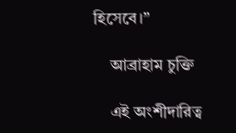হিসেবে।”

    আব্রাহাম চুক্তি

    এই অংশীদারিত্ব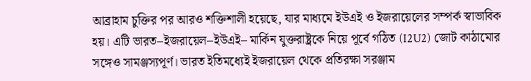আব্রাহাম চুক্তির পর আরও শক্তিশালী হয়েছে, যার মাধ্যমে ইউএই ও ইজরায়েলের সম্পর্ক স্বাভাবিক হয়। এটি ভারত–ইজরায়েল–ইউএই– মার্কিন যুক্তরাষ্ট্রকে নিয়ে পূর্বে গঠিত (I2U2) জোট কাঠামোর সঙ্গেও সামঞ্জস্যপূর্ণ। ভারত ইতিমধ্যেই ইজরায়েল থেকে প্রতিরক্ষা সরঞ্জাম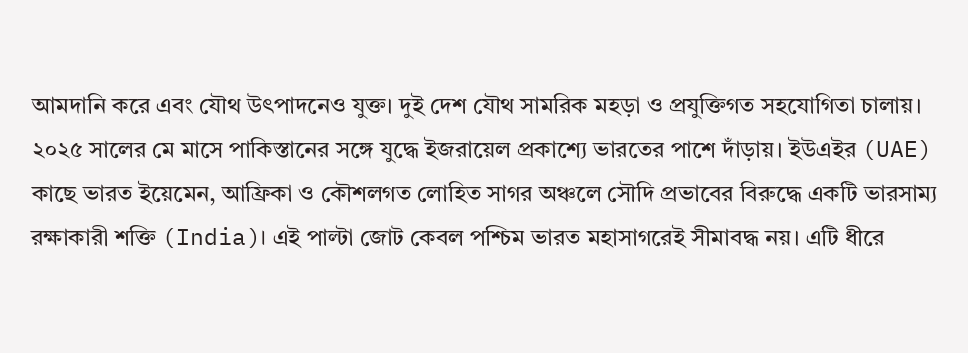আমদানি করে এবং যৌথ উৎপাদনেও যুক্ত। দুই দেশ যৌথ সামরিক মহড়া ও প্রযুক্তিগত সহযোগিতা চালায়। ২০২৫ সালের মে মাসে পাকিস্তানের সঙ্গে যুদ্ধে ইজরায়েল প্রকাশ্যে ভারতের পাশে দাঁড়ায়। ইউএইর (UAE) কাছে ভারত ইয়েমেন, আফ্রিকা ও কৌশলগত লোহিত সাগর অঞ্চলে সৌদি প্রভাবের বিরুদ্ধে একটি ভারসাম্য রক্ষাকারী শক্তি (India)। এই পাল্টা জোট কেবল পশ্চিম ভারত মহাসাগরেই সীমাবদ্ধ নয়। এটি ধীরে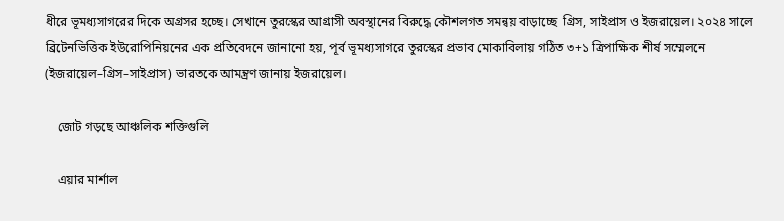ধীরে ভূমধ্যসাগরের দিকে অগ্রসর হচ্ছে। সেখানে তুরস্কের আগ্রাসী অবস্থানের বিরুদ্ধে কৌশলগত সমন্বয় বাড়াচ্ছে  গ্রিস, সাইপ্রাস ও ইজরায়েল। ২০২৪ সালে ব্রিটেনভিত্তিক ইউরোপিনিয়নের এক প্রতিবেদনে জানানো হয়, পূর্ব ভূমধ্যসাগরে তুরস্কের প্রভাব মোকাবিলায় গঠিত ৩+১ ত্রিপাক্ষিক শীর্ষ সম্মেলনে (ইজরায়েল–গ্রিস–সাইপ্রাস) ভারতকে আমন্ত্রণ জানায় ইজরায়েল।

    জোট গড়ছে আঞ্চলিক শক্তিগুলি

    এয়ার মার্শাল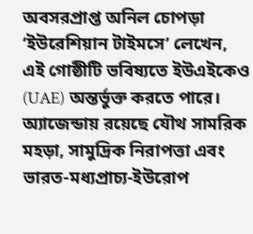অবসরপ্রাপ্ত অনিল চোপড়া ‘ইউরেশিয়ান টাইমসে’ লেখেন, এই গোষ্ঠীটি ভবিষ্যতে ইউএইকেও (UAE) অন্তর্ভুক্ত করতে পারে। অ্যাজেন্ডায় রয়েছে যৌথ সামরিক মহড়া, সামুদ্রিক নিরাপত্তা এবং ভারত-মধ্যপ্রাচ্য-ইউরোপ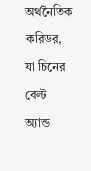অর্থনৈতিক করিডর, যা চিনের বেল্ট অ্যান্ড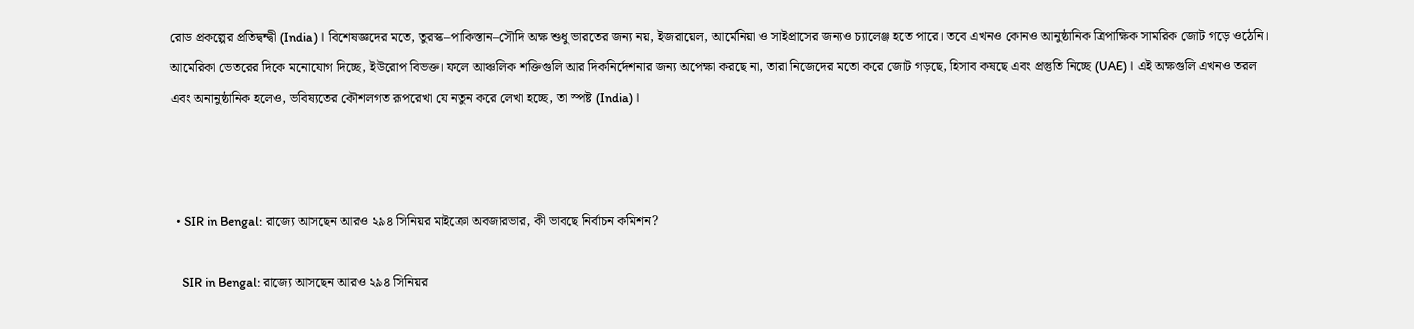রোড প্রকল্পের প্রতিদ্বন্দ্বী (India)। বিশেষজ্ঞদের মতে, তুরস্ক–পাকিস্তান–সৌদি অক্ষ শুধু ভারতের জন্য নয়, ইজরায়েল, আর্মেনিয়া ও সাইপ্রাসের জন্যও চ্যালেঞ্জ হতে পারে। তবে এখনও কোনও আনুষ্ঠানিক ত্রিপাক্ষিক সামরিক জোট গড়ে ওঠেনি। আমেরিকা ভেতরের দিকে মনোযোগ দিচ্ছে, ইউরোপ বিভক্ত। ফলে আঞ্চলিক শক্তিগুলি আর দিকনির্দেশনার জন্য অপেক্ষা করছে না, তারা নিজেদের মতো করে জোট গড়ছে, হিসাব কষছে এবং প্রস্তুতি নিচ্ছে (UAE)। এই অক্ষগুলি এখনও তরল এবং অনানুষ্ঠানিক হলেও, ভবিষ্যতের কৌশলগত রূপরেখা যে নতুন করে লেখা হচ্ছে, তা স্পষ্ট (India)।



  • SIR in Bengal: রাজ্যে আসছেন আরও ২৯৪ সিনিয়র মাইক্রো অবজারভার, কী ভাবছে নির্বাচন কমিশন?

    SIR in Bengal: রাজ্যে আসছেন আরও ২৯৪ সিনিয়র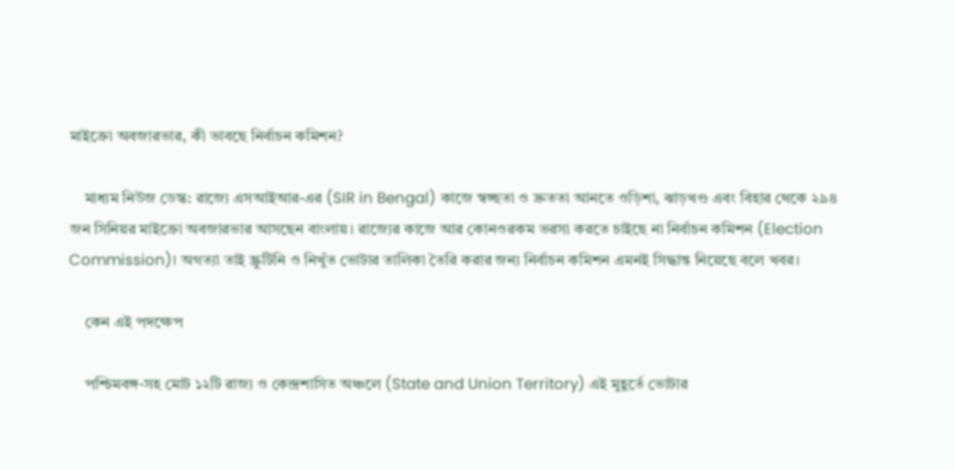মাইক্রো অবজারভার, কী ভাবছে নির্বাচন কমিশন?

    মাধ্যম নিউজ ডেস্ক: রাজ্যে এসআইআর-এর (SIR in Bengal) কাজে স্বচ্ছতা ও দ্রুততা আনতে ওড়িশা, ঝাড়খণ্ড এবং বিহার থেকে ২৯৪ জন সিনিয়র মাইক্রো অবজারভার আসছেন বাংলায়। রাজ্যের কাজে আর কোনওরকম ভরসা করতে চাইছে না নির্বাচন কমিশন (Election Commission)। অগত্যা তাই স্ক্রুটিনি ও নিখুঁত ভোটার তালিকা তৈরি করার জন্য নির্বাচন কমিশন এমনই সিদ্ধান্ত নিয়েছে বলে খবর।

    কেন এই পদক্ষেপ

    পশ্চিমবঙ্গ-সহ মোট ১২টি রাজ্য ও কেন্দ্রশাসিত অঞ্চলে (State and Union Territory) এই মুহূর্তে ভোটার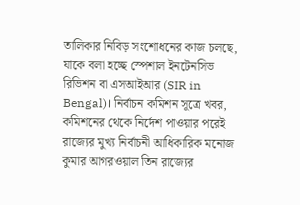তালিকার নিবিড় সংশোধনের কাজ চলছে, যাকে বলা হচ্ছে স্পেশাল ইনটেনসিভ রিভিশন বা এসআইআর (SIR in Bengal)। নির্বাচন কমিশন সূত্রে খবর, কমিশনের থেকে নির্দেশ পাওয়ার পরেই রাজ্যের মুখ্য নির্বাচনী আধিকারিক মনোজ কুমার আগরওয়াল তিন রাজ্যের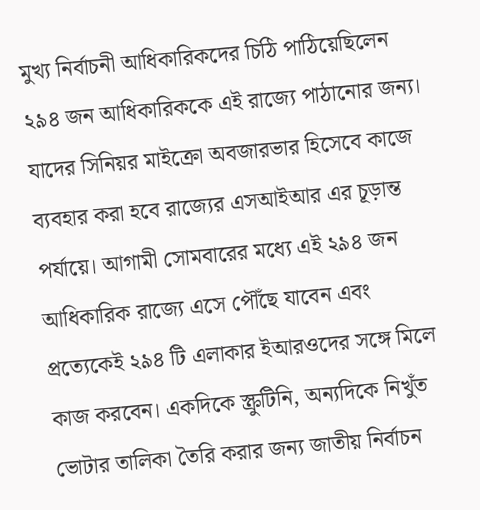মুখ্য নির্বাচনী আধিকারিকদের চিঠি পাঠিয়েছিলেন ২৯৪ জন আধিকারিককে এই রাজ্যে পাঠানোর জন্য। যাদের সিনিয়র মাইক্রো অবজারভার হিসেবে কাজে ব্যবহার করা হবে রাজ্যের এসআইআর এর চূড়ান্ত পর্যায়ে। আগামী সোমবারের মধ্যে এই ২৯৪ জন আধিকারিক রাজ্যে এসে পৌঁছে যাবেন এবং প্রত্যেকেই ২৯৪ টি এলাকার ইআরওদের সঙ্গে মিলে কাজ করবেন। একদিকে স্ক্রুটিনি, অন্যদিকে নিখুঁত ভোটার তালিকা তৈরি করার জন্য জাতীয় নির্বাচন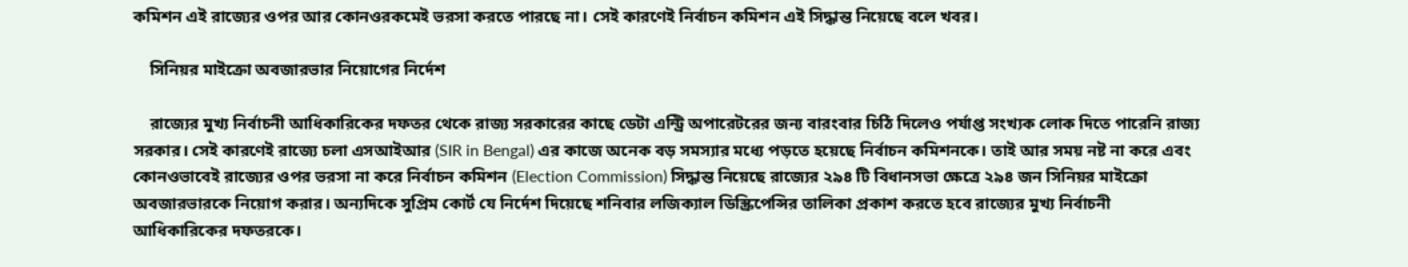কমিশন এই রাজ্যের ওপর আর কোনওরকমেই ভরসা করতে পারছে না। সেই কারণেই নির্বাচন কমিশন এই সিদ্ধান্ত নিয়েছে বলে খবর।

    সিনিয়র মাইক্রো অবজারভার নিয়োগের নির্দেশ

    রাজ্যের মুখ্য নির্বাচনী আধিকারিকের দফতর থেকে রাজ্য সরকারের কাছে ডেটা এন্ট্রি অপারেটরের জন্য বারংবার চিঠি দিলেও পর্যাপ্ত সংখ্যক লোক দিতে পারেনি রাজ্য সরকার। সেই কারণেই রাজ্যে চলা এসআইআর (SIR in Bengal) এর কাজে অনেক বড় সমস্যার মধ্যে পড়তে হয়েছে নির্বাচন কমিশনকে। তাই আর সময় নষ্ট না করে এবং কোনওভাবেই রাজ্যের ওপর ভরসা না করে নির্বাচন কমিশন (Election Commission) সিদ্ধান্ত নিয়েছে রাজ্যের ২৯৪ টি বিধানসভা ক্ষেত্রে ২৯৪ জন সিনিয়র মাইক্রো অবজারভারকে নিয়োগ করার। অন্যদিকে সুপ্রিম কোর্ট যে নির্দেশ দিয়েছে শনিবার লজিক্যাল ডিস্ক্রিপেন্সির তালিকা প্রকাশ করতে হবে রাজ্যের মুখ্য নির্বাচনী আধিকারিকের দফতরকে।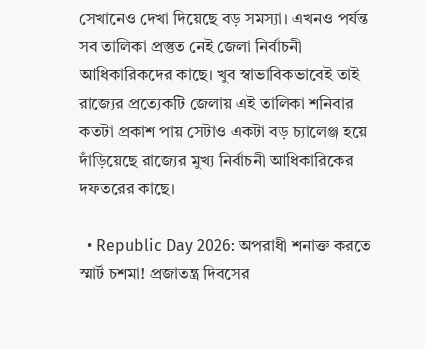সেখানেও দেখা দিয়েছে বড় সমস্যা। এখনও পর্যন্ত সব তালিকা প্রস্তুত নেই জেলা নির্বাচনী আধিকারিকদের কাছে। খুব স্বাভাবিকভাবেই তাই রাজ্যের প্রত্যেকটি জেলায় এই তালিকা শনিবার কতটা প্রকাশ পায় সেটাও একটা বড় চ্যালেঞ্জ হয়ে দাঁড়িয়েছে রাজ্যের মুখ্য নির্বাচনী আধিকারিকের দফতরের কাছে।

  • Republic Day 2026: অপরাধী শনাক্ত করতে স্মার্ট চশমা! প্রজাতন্ত্র দিবসের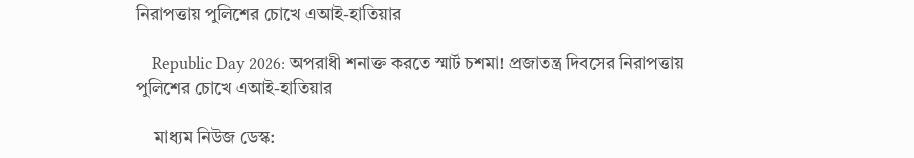নিরাপত্তায় পুলিশের চোখে এআই-হাতিয়ার

    Republic Day 2026: অপরাধী শনাক্ত করতে স্মার্ট চশমা! প্রজাতন্ত্র দিবসের নিরাপত্তায় পুলিশের চোখে এআই-হাতিয়ার

    মাধ্যম নিউজ ডেস্ক: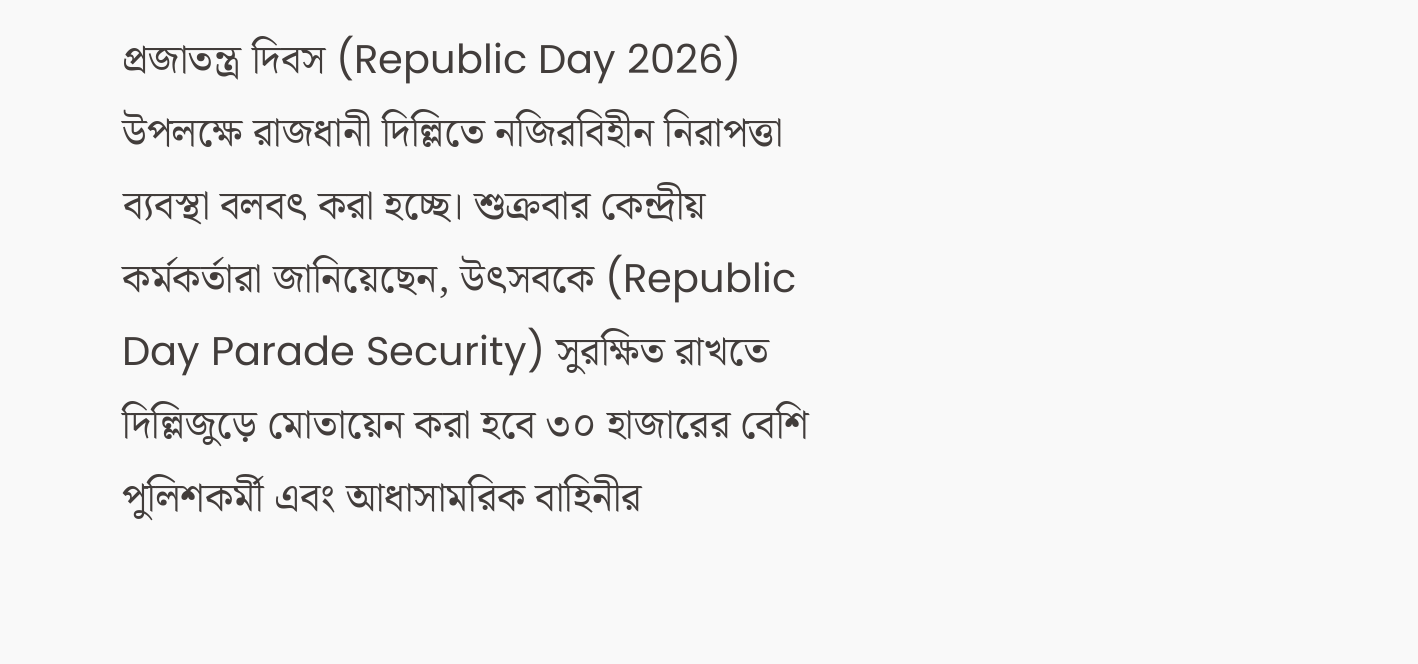প্রজাতন্ত্র দিবস (Republic Day 2026) উপলক্ষে রাজধানী দিল্লিতে নজিরবিহীন নিরাপত্তা ব্যবস্থা বলবৎ করা হচ্ছে। শুক্রবার কেন্দ্রীয় কর্মকর্তারা জানিয়েছেন, উৎসবকে (Republic Day Parade Security) সুরক্ষিত রাখতে দিল্লিজুড়ে মোতায়েন করা হবে ৩০ হাজারের বেশি পুলিশকর্মী এবং আধাসামরিক বাহিনীর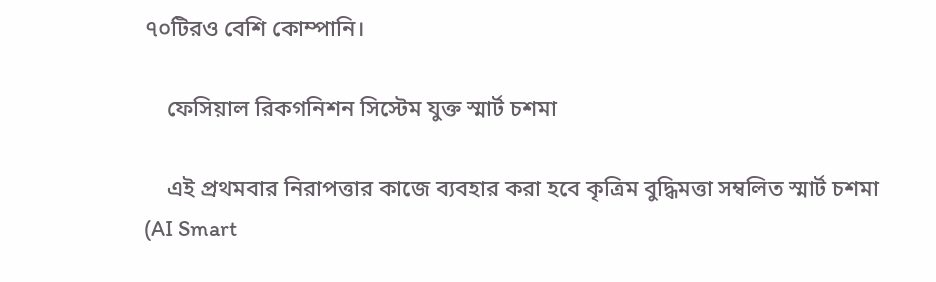৭০টিরও বেশি কোম্পানি।

    ফেসিয়াল রিকগনিশন সিস্টেম যুক্ত স্মার্ট চশমা

    এই প্রথমবার নিরাপত্তার কাজে ব্যবহার করা হবে কৃত্রিম বুদ্ধিমত্তা সম্বলিত স্মার্ট চশমা (AI Smart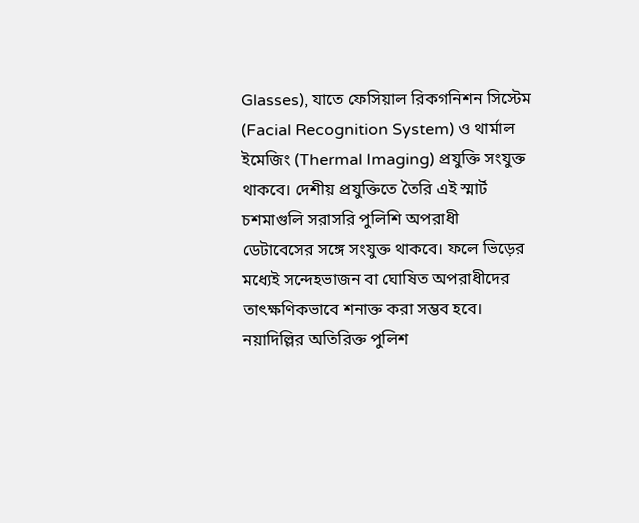Glasses), যাতে ফেসিয়াল রিকগনিশন সিস্টেম (Facial Recognition System) ও থার্মাল ইমেজিং (Thermal Imaging) প্রযুক্তি সংযুক্ত থাকবে। দেশীয় প্রযুক্তিতে তৈরি এই স্মার্ট চশমাগুলি সরাসরি পুলিশি অপরাধী ডেটাবেসের সঙ্গে সংযুক্ত থাকবে। ফলে ভিড়ের মধ্যেই সন্দেহভাজন বা ঘোষিত অপরাধীদের তাৎক্ষণিকভাবে শনাক্ত করা সম্ভব হবে। নয়াদিল্লির অতিরিক্ত পুলিশ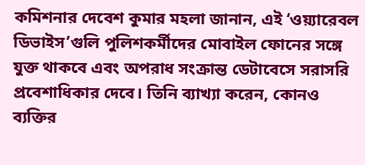কমিশনার দেবেশ কুমার মহলা জানান, এই ‘ওয়্যারেবল ডিভাইস’গুলি পুলিশকর্মীদের মোবাইল ফোনের সঙ্গে যুক্ত থাকবে এবং অপরাধ সংক্রান্ত ডেটাবেসে সরাসরি প্রবেশাধিকার দেবে। তিনি ব্যাখ্যা করেন, কোনও ব্যক্তির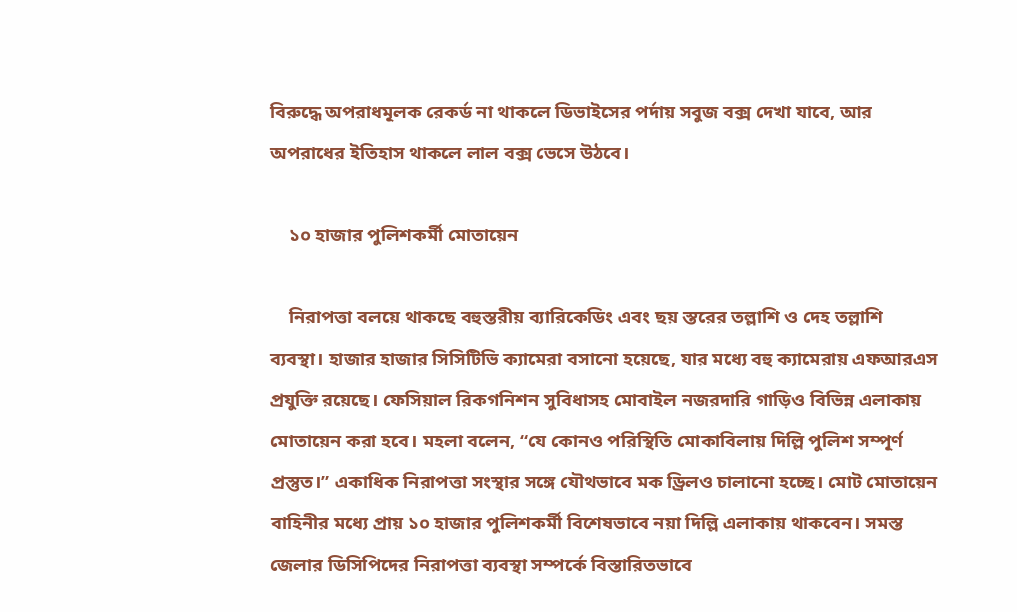বিরুদ্ধে অপরাধমূলক রেকর্ড না থাকলে ডিভাইসের পর্দায় সবুজ বক্স দেখা যাবে, আর অপরাধের ইতিহাস থাকলে লাল বক্স ভেসে উঠবে।

    ১০ হাজার পুলিশকর্মী মোতায়েন

    নিরাপত্তা বলয়ে থাকছে বহুস্তরীয় ব্যারিকেডিং এবং ছয় স্তরের তল্লাশি ও দেহ তল্লাশি ব্যবস্থা। হাজার হাজার সিসিটিভি ক্যামেরা বসানো হয়েছে, যার মধ্যে বহু ক্যামেরায় এফআরএস প্রযুক্তি রয়েছে। ফেসিয়াল রিকগনিশন সুবিধাসহ মোবাইল নজরদারি গাড়িও বিভিন্ন এলাকায় মোতায়েন করা হবে। মহলা বলেন, “যে কোনও পরিস্থিতি মোকাবিলায় দিল্লি পুলিশ সম্পূর্ণ প্রস্তুত।” একাধিক নিরাপত্তা সংস্থার সঙ্গে যৌথভাবে মক ড্রিলও চালানো হচ্ছে। মোট মোতায়েন বাহিনীর মধ্যে প্রায় ১০ হাজার পুলিশকর্মী বিশেষভাবে নয়া দিল্লি এলাকায় থাকবেন। সমস্ত জেলার ডিসিপিদের নিরাপত্তা ব্যবস্থা সম্পর্কে বিস্তারিতভাবে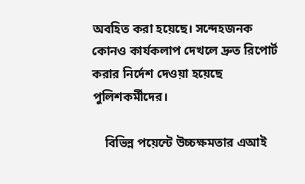অবহিত করা হয়েছে। সন্দেহজনক কোনও কার্যকলাপ দেখলে দ্রুত রিপোর্ট করার নির্দেশ দেওয়া হয়েছে পুলিশকর্মীদের।

    বিভিন্ন পয়েন্টে উচ্চক্ষমতার এআই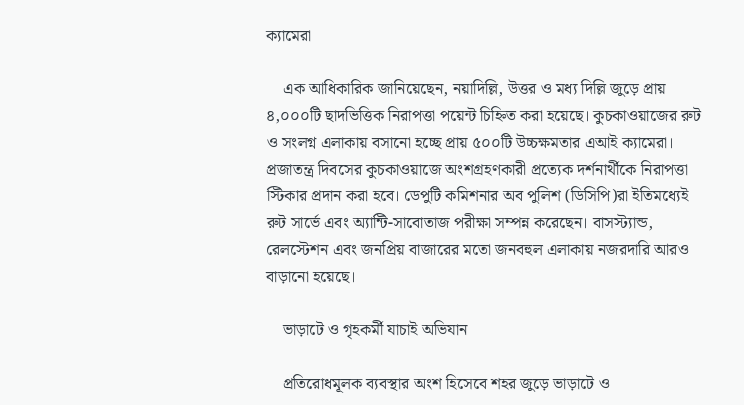ক্যামেরা

    এক আধিকারিক জানিয়েছেন, নয়াদিল্লি, উত্তর ও মধ্য দিল্লি জুড়ে প্রায় ৪,০০০টি ছাদভিত্তিক নিরাপত্তা পয়েন্ট চিহ্নিত করা হয়েছে। কুচকাওয়াজের রুট ও সংলগ্ন এলাকায় বসানো হচ্ছে প্রায় ৫০০টি উচ্চক্ষমতার এআই ক্যামেরা। প্রজাতন্ত্র দিবসের কুচকাওয়াজে অংশগ্রহণকারী প্রত্যেক দর্শনার্থীকে নিরাপত্তা স্টিকার প্রদান করা হবে। ডেপুটি কমিশনার অব পুলিশ (ডিসিপি)রা ইতিমধ্যেই রুট সার্ভে এবং অ্যান্টি-সাবোতাজ পরীক্ষা সম্পন্ন করেছেন। বাসস্ট্যান্ড, রেলস্টেশন এবং জনপ্রিয় বাজারের মতো জনবহুল এলাকায় নজরদারি আরও বাড়ানো হয়েছে।

    ভাড়াটে ও গৃহকর্মী যাচাই অভিযান

    প্রতিরোধমূলক ব্যবস্থার অংশ হিসেবে শহর জুড়ে ভাড়াটে ও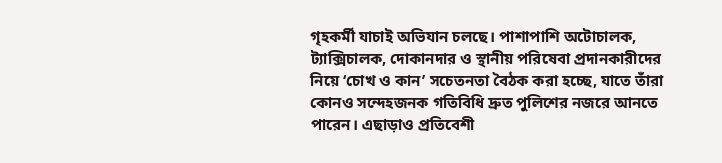গৃহকর্মী যাচাই অভিযান চলছে। পাশাপাশি অটোচালক, ট্যাক্সিচালক, দোকানদার ও স্থানীয় পরিষেবা প্রদানকারীদের নিয়ে ‘চোখ ও কান’ সচেতনতা বৈঠক করা হচ্ছে, যাতে তাঁরা কোনও সন্দেহজনক গতিবিধি দ্রুত পুলিশের নজরে আনতে পারেন। এছাড়াও প্রতিবেশী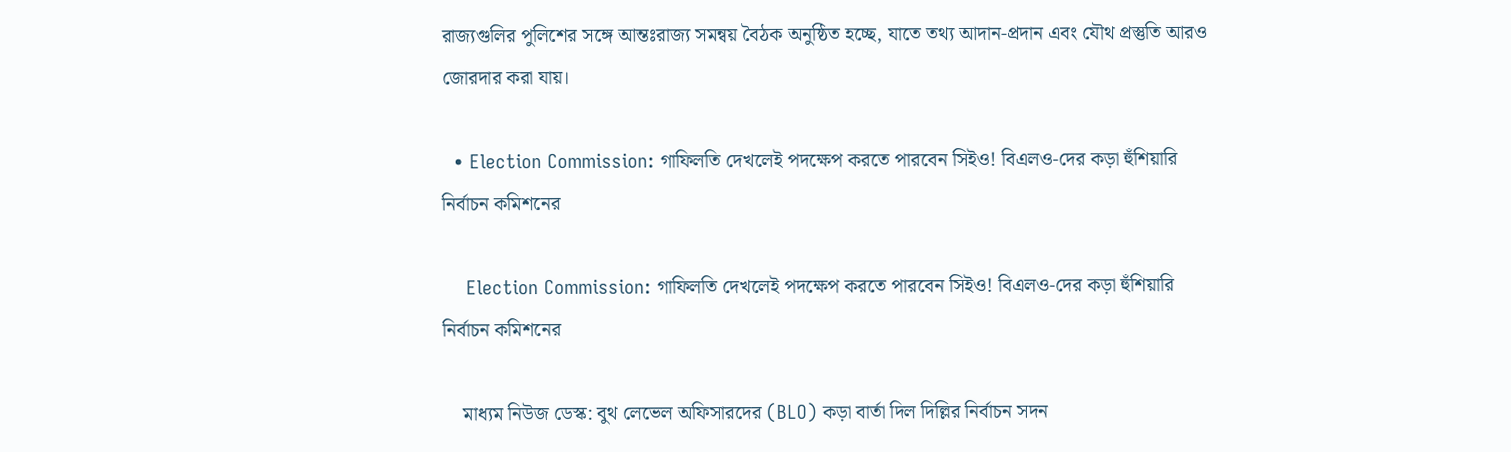রাজ্যগুলির পুলিশের সঙ্গে আন্তঃরাজ্য সমন্বয় বৈঠক অনুষ্ঠিত হচ্ছে, যাতে তথ্য আদান-প্রদান এবং যৌথ প্রস্তুতি আরও জোরদার করা যায়।

  • Election Commission: গাফিলতি দেখলেই পদক্ষেপ করতে পারবেন সিইও! বিএলও-দের কড়া হুঁশিয়ারি নির্বাচন কমিশনের

    Election Commission: গাফিলতি দেখলেই পদক্ষেপ করতে পারবেন সিইও! বিএলও-দের কড়া হুঁশিয়ারি নির্বাচন কমিশনের

    মাধ্যম নিউজ ডেস্ক: বুথ লেভেল অফিসারদের (BLO) কড়া বার্তা দিল দিল্লির নির্বাচন সদন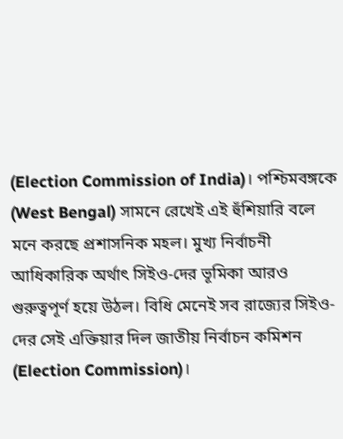(Election Commission of India)। পশ্চিমবঙ্গকে (West Bengal) সামনে রেখেই এই হুঁশিয়ারি বলে মনে করছে প্রশাসনিক মহল। মুখ্য নির্বাচনী আধিকারিক অর্থাৎ সিইও-দের ভূমিকা আরও গুরুত্বপূর্ণ হয়ে উঠল। বিধি মেনেই সব রাজ্যের সিইও-দের সেই এক্তিয়ার দিল জাতীয় নির্বাচন কমিশন (Election Commission)।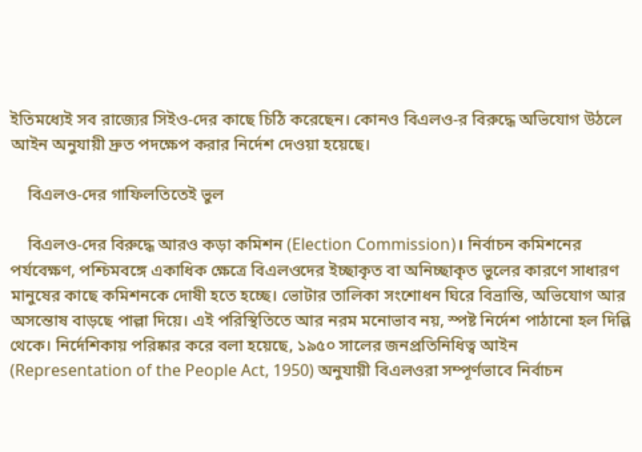ইতিমধ্যেই সব রাজ্যের সিইও-দের কাছে চিঠি করেছেন। কোনও বিএলও-র বিরুদ্ধে অভিযোগ উঠলে আইন অনুযায়ী দ্রুত পদক্ষেপ করার নির্দেশ দেওয়া হয়েছে।

    বিএলও-দের গাফিলতিতেই ভুল

    বিএলও-দের বিরুদ্ধে আরও কড়া কমিশন (Election Commission)। নির্বাচন কমিশনের পর্যবেক্ষণ, পশ্চিমবঙ্গে একাধিক ক্ষেত্রে বিএলওদের ইচ্ছাকৃত বা অনিচ্ছাকৃত ভুলের কারণে সাধারণ মানুষের কাছে কমিশনকে দোষী হতে হচ্ছে। ভোটার তালিকা সংশোধন ঘিরে বিভ্রান্তি, অভিযোগ আর অসন্তোষ বাড়ছে পাল্লা দিয়ে। এই পরিস্থিতিতে আর নরম মনোভাব নয়, স্পষ্ট নির্দেশ পাঠানো হল দিল্লি থেকে। নির্দেশিকায় পরিষ্কার করে বলা হয়েছে, ১৯৫০ সালের জনপ্রতিনিধিত্ব আইন (Representation of the People Act, 1950) অনুযায়ী বিএলওরা সম্পূর্ণভাবে নির্বাচন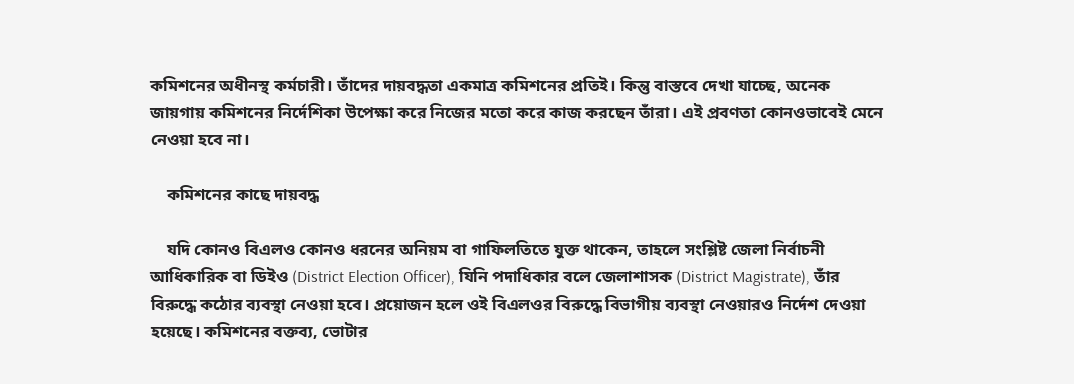কমিশনের অধীনস্থ কর্মচারী। তাঁদের দায়বদ্ধতা একমাত্র কমিশনের প্রতিই। কিন্তু বাস্তবে দেখা যাচ্ছে, অনেক জায়গায় কমিশনের নির্দেশিকা উপেক্ষা করে নিজের মতো করে কাজ করছেন তাঁরা। এই প্রবণতা কোনওভাবেই মেনে নেওয়া হবে না।

    কমিশনের কাছে দায়বদ্ধ

    যদি কোনও বিএলও কোনও ধরনের অনিয়ম বা গাফিলতিতে যুক্ত থাকেন, তাহলে সংশ্লিষ্ট জেলা নির্বাচনী আধিকারিক বা ডিইও (District Election Officer), যিনি পদাধিকার বলে জেলাশাসক (District Magistrate), তাঁর বিরুদ্ধে কঠোর ব্যবস্থা নেওয়া হবে। প্রয়োজন হলে ওই বিএলওর বিরুদ্ধে বিভাগীয় ব্যবস্থা নেওয়ারও নির্দেশ দেওয়া হয়েছে। কমিশনের বক্তব্য, ভোটার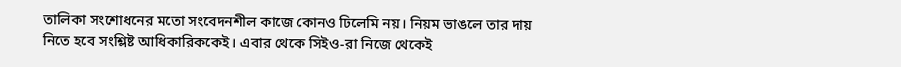তালিকা সংশোধনের মতো সংবেদনশীল কাজে কোনও ঢিলেমি নয়। নিয়ম ভাঙলে তার দায় নিতে হবে সংশ্লিষ্ট আধিকারিককেই। এবার থেকে সিইও-রা নিজে থেকেই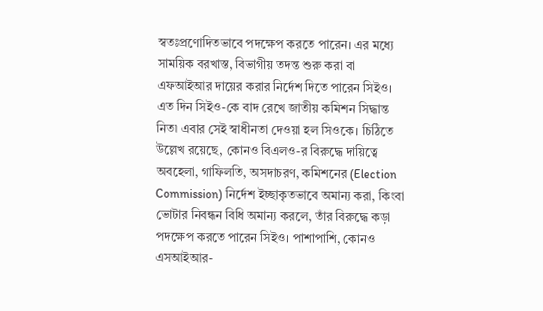স্বতঃপ্রণোদিতভাবে পদক্ষেপ করতে পারেন। এর মধ্যে সাময়িক বরখাস্ত, বিভাগীয় তদন্ত শুরু করা বা এফআইআর দায়ের করার নির্দেশ দিতে পারেন সিইও। এত দিন সিইও-কে বাদ রেখে জাতীয় কমিশন সিদ্ধান্ত নিত৷ এবার সেই স্বাধীনতা দেওয়া হল সিওকে। চিঠিতে উল্লেখ রয়েছে, কোনও বিএলও-র বিরুদ্ধে দায়িত্বে অবহেলা, গাফিলতি, অসদাচরণ, কমিশনের (Election Commission) নির্দেশ ইচ্ছাকৃতভাবে অমান্য করা, কিংবা ভোটার নিবন্ধন বিধি অমান্য করলে, তাঁর বিরুদ্ধে কড়া পদক্ষেপ করতে পারেন সিইও। পাশাপাশি, কোনও এসআইআর-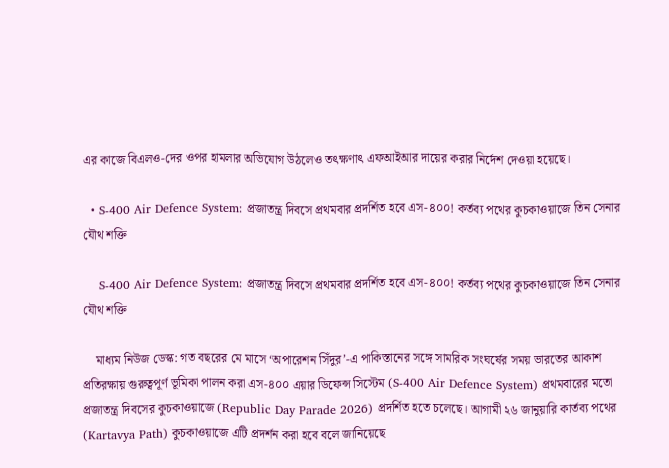এর কাজে বিএলও-দের ওপর হামলার অভিযোগ উঠলেও তৎক্ষণাৎ এফআইআর দায়ের করার নির্দেশ দেওয়া হয়েছে।

  • S-400 Air Defence System: প্রজাতন্ত্র দিবসে প্রথমবার প্রদর্শিত হবে এস-৪০০! কর্তব্য পথের কুচকাওয়াজে তিন সেনার যৌথ শক্তি

    S-400 Air Defence System: প্রজাতন্ত্র দিবসে প্রথমবার প্রদর্শিত হবে এস-৪০০! কর্তব্য পথের কুচকাওয়াজে তিন সেনার যৌথ শক্তি

    মাধ্যম নিউজ ডেস্ক: গত বছরের মে মাসে ‘অপারেশন সিঁদুর’-এ পাকিস্তানের সঙ্গে সামরিক সংঘর্ষের সময় ভারতের আকাশ প্রতিরক্ষায় গুরুত্বপূর্ণ ভূমিকা পালন করা এস-৪০০ এয়ার ডিফেন্স সিস্টেম (S-400 Air Defence System) প্রথমবারের মতো প্রজাতন্ত্র দিবসের কুচকাওয়াজে (Republic Day Parade 2026) প্রদর্শিত হতে চলেছে। আগামী ২৬ জানুয়ারি কার্তব্য পথের (Kartavya Path) কুচকাওয়াজে এটি প্রদর্শন করা হবে বলে জানিয়েছে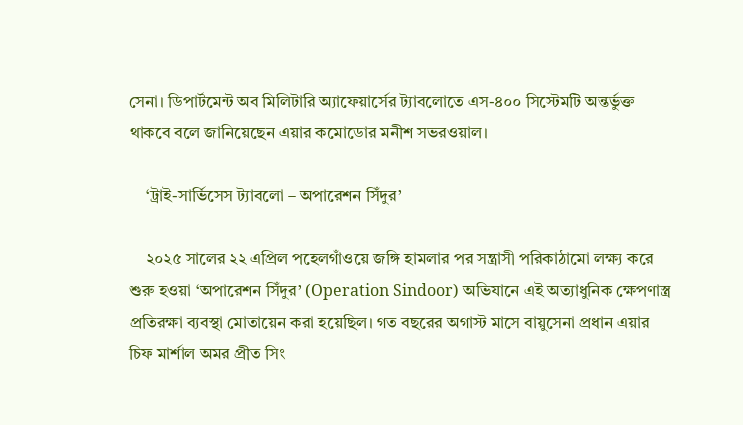সেনা। ডিপার্টমেন্ট অব মিলিটারি অ্যাফেয়ার্সের ট্যাবলোতে এস-৪০০ সিস্টেমটি অন্তর্ভুক্ত থাকবে বলে জানিয়েছেন এয়ার কমোডোর মনীশ সভরওয়াল।

    ‘ট্রাই-সার্ভিসেস ট্যাবলো – অপারেশন সিঁদুর’

    ২০২৫ সালের ২২ এপ্রিল পহেলগাঁওয়ে জঙ্গি হামলার পর সন্ত্রাসী পরিকাঠামো লক্ষ্য করে শুরু হওয়া ‘অপারেশন সিঁদুর’ (Operation Sindoor) অভিযানে এই অত্যাধুনিক ক্ষেপণাস্ত্র প্রতিরক্ষা ব্যবস্থা মোতায়েন করা হয়েছিল। গত বছরের অগাস্ট মাসে বায়ুসেনা প্রধান এয়ার চিফ মার্শাল অমর প্রীত সিং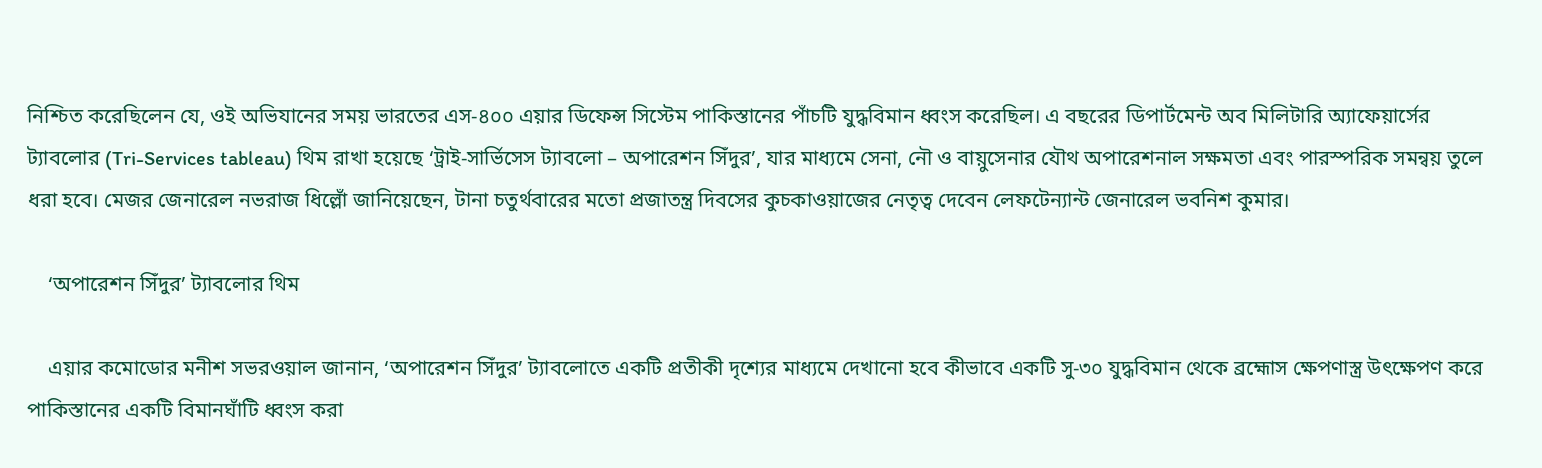নিশ্চিত করেছিলেন যে, ওই অভিযানের সময় ভারতের এস-৪০০ এয়ার ডিফেন্স সিস্টেম পাকিস্তানের পাঁচটি যুদ্ধবিমান ধ্বংস করেছিল। এ বছরের ডিপার্টমেন্ট অব মিলিটারি অ্যাফেয়ার্সের ট্যাবলোর (Tri-Services tableau) থিম রাখা হয়েছে ‘ট্রাই-সার্ভিসেস ট্যাবলো – অপারেশন সিঁদুর’, যার মাধ্যমে সেনা, নৌ ও বায়ুসেনার যৌথ অপারেশনাল সক্ষমতা এবং পারস্পরিক সমন্বয় তুলে ধরা হবে। মেজর জেনারেল নভরাজ ধিল্লোঁ জানিয়েছেন, টানা চতুর্থবারের মতো প্রজাতন্ত্র দিবসের কুচকাওয়াজের নেতৃত্ব দেবেন লেফটেন্যান্ট জেনারেল ভবনিশ কুমার।

    ‘অপারেশন সিঁদুর’ ট্যাবলোর থিম

    এয়ার কমোডোর মনীশ সভরওয়াল জানান, ‘অপারেশন সিঁদুর’ ট্যাবলোতে একটি প্রতীকী দৃশ্যের মাধ্যমে দেখানো হবে কীভাবে একটি সু-৩০ যুদ্ধবিমান থেকে ব্রহ্মোস ক্ষেপণাস্ত্র উৎক্ষেপণ করে পাকিস্তানের একটি বিমানঘাঁটি ধ্বংস করা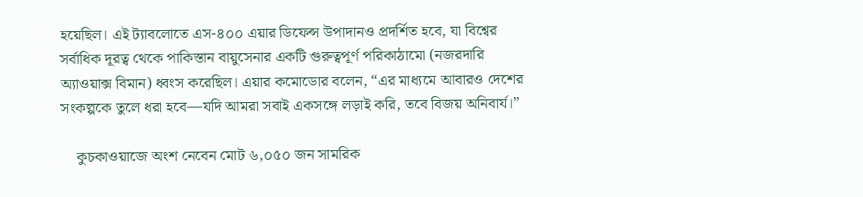হয়েছিল। এই ট্যাবলোতে এস-৪০০ এয়ার ডিফেন্স উপাদানও প্রদর্শিত হবে, যা বিশ্বের সর্বাধিক দূরত্ব থেকে পাকিস্তান বায়ুসেনার একটি গুরুত্বপূর্ণ পরিকাঠামো (নজরদারি অ্যাওয়াক্স বিমান) ধ্বংস করেছিল। এয়ার কমোডোর বলেন, “এর মাধ্যমে আবারও দেশের সংকল্পকে তুলে ধরা হবে—যদি আমরা সবাই একসঙ্গে লড়াই করি, তবে বিজয় অনিবার্য।”

    কুচকাওয়াজে অংশ নেবেন মোট ৬,০৫০ জন সামরিক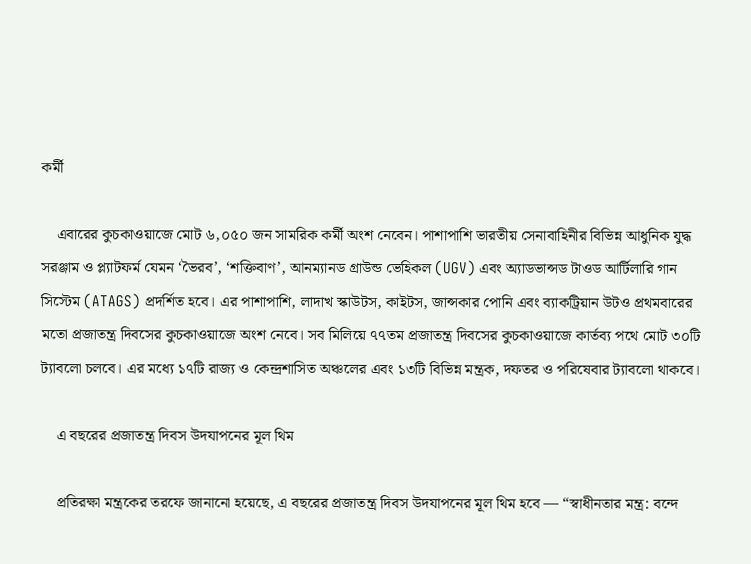কর্মী

    এবারের কুচকাওয়াজে মোট ৬,০৫০ জন সামরিক কর্মী অংশ নেবেন। পাশাপাশি ভারতীয় সেনাবাহিনীর বিভিন্ন আধুনিক যুদ্ধ সরঞ্জাম ও প্ল্যাটফর্ম যেমন ‘ভৈরব’, ‘শক্তিবাণ’, আনম্যানড গ্রাউন্ড ভেহিকল (UGV) এবং অ্যাডভান্সড টাওড আর্টিলারি গান সিস্টেম (ATAGS) প্রদর্শিত হবে। এর পাশাপাশি, লাদাখ স্কাউটস, কাইটস, জান্সকার পোনি এবং ব্যাকট্রিয়ান উটও প্রথমবারের মতো প্রজাতন্ত্র দিবসের কুচকাওয়াজে অংশ নেবে। সব মিলিয়ে ৭৭তম প্রজাতন্ত্র দিবসের কুচকাওয়াজে কার্তব্য পথে মোট ৩০টি ট্যাবলো চলবে। এর মধ্যে ১৭টি রাজ্য ও কেন্দ্রশাসিত অঞ্চলের এবং ১৩টি বিভিন্ন মন্ত্রক, দফতর ও পরিষেবার ট্যাবলো থাকবে।

    এ বছরের প্রজাতন্ত্র দিবস উদযাপনের মূল থিম

    প্রতিরক্ষা মন্ত্রকের তরফে জানানো হয়েছে, এ বছরের প্রজাতন্ত্র দিবস উদযাপনের মূল থিম হবে — “স্বাধীনতার মন্ত্র: বন্দে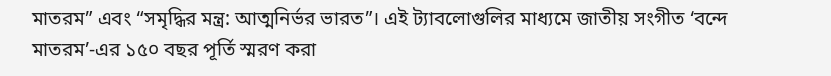মাতরম” এবং “সমৃদ্ধির মন্ত্র: আত্মনির্ভর ভারত”। এই ট্যাবলোগুলির মাধ্যমে জাতীয় সংগীত ‘বন্দে মাতরম’-এর ১৫০ বছর পূর্তি স্মরণ করা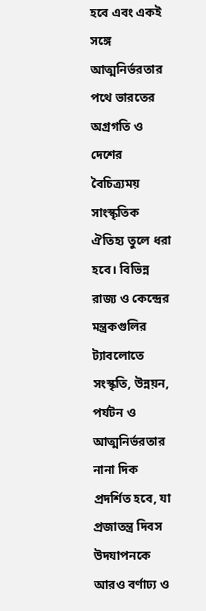হবে এবং একই সঙ্গে আত্মনির্ভরতার পথে ভারতের অগ্রগতি ও দেশের বৈচিত্র্যময় সাংস্কৃতিক ঐতিহ্য তুলে ধরা হবে। বিভিন্ন রাজ্য ও কেন্দ্রের মন্ত্রকগুলির ট্যাবলোতে সংস্কৃতি, উন্নয়ন, পর্যটন ও আত্মনির্ভরতার নানা দিক প্রদর্শিত হবে, যা প্রজাতন্ত্র দিবস উদযাপনকে আরও বর্ণাঢ্য ও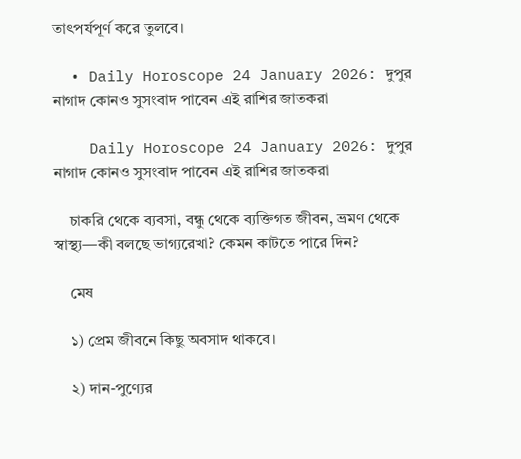তাৎপর্যপূর্ণ করে তুলবে।

  • Daily Horoscope 24 January 2026: দুপুর নাগাদ কোনও সুসংবাদ পাবেন এই রাশির জাতকরা

    Daily Horoscope 24 January 2026: দুপুর নাগাদ কোনও সুসংবাদ পাবেন এই রাশির জাতকরা

    চাকরি থেকে ব্যবসা, বন্ধু থেকে ব্যক্তিগত জীবন, ভ্রমণ থেকে স্বাস্থ্য—কী বলছে ভাগ্যরেখা? কেমন কাটতে পারে দিন?

    মেষ

    ১) প্রেম জীবনে কিছু অবসাদ থাকবে।

    ২) দান-পুণ্যের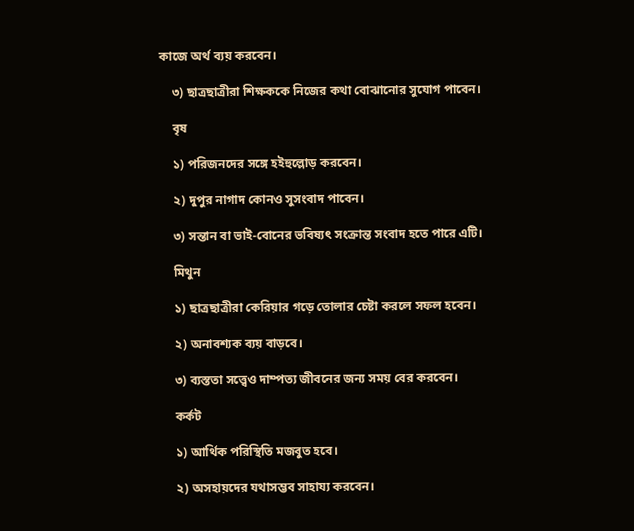কাজে অর্থ ব্যয় করবেন।

    ৩) ছাত্রছাত্রীরা শিক্ষককে নিজের কথা বোঝানোর সুযোগ পাবেন।

    বৃষ

    ১) পরিজনদের সঙ্গে হইহুল্লোড় করবেন।

    ২) দুপুর নাগাদ কোনও সুসংবাদ পাবেন।

    ৩) সন্তান বা ভাই-বোনের ভবিষ্যৎ সংক্রান্ত সংবাদ হতে পারে এটি।

    মিথুন

    ১) ছাত্রছাত্রীরা কেরিয়ার গড়ে তোলার চেষ্টা করলে সফল হবেন।

    ২) অনাবশ্যক ব্যয় বাড়বে।

    ৩) ব্যস্ততা সত্ত্বেও দাম্পত্য জীবনের জন্য সময় বের করবেন।

    কর্কট

    ১) আর্থিক পরিস্থিতি মজবুত হবে।

    ২) অসহায়দের যথাসম্ভব সাহায্য করবেন।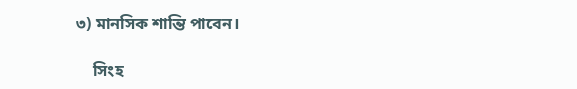৩) মানসিক শান্তি পাবেন।

    সিংহ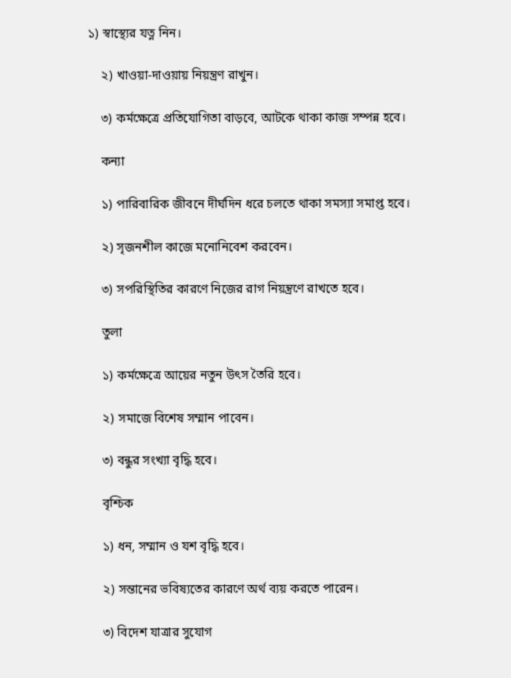১) স্বাস্থ্যের যত্ন নিন।

    ২) খাওয়া-দাওয়ায় নিয়ন্ত্রণ রাখুন।

    ৩) কর্মক্ষেত্রে প্রতিযোগিতা বাড়বে, আটকে থাকা কাজ সম্পন্ন হবে।

    কন্যা

    ১) পারিবারিক জীবনে দীর্ঘদিন ধরে চলতে থাকা সমস্যা সমাপ্ত হবে।

    ২) সৃজনশীল কাজে মনোনিবেশ করবেন।

    ৩) সপরিস্থিতির কারণে নিজের রাগ নিয়ন্ত্রণে রাখতে হবে।

    তুলা

    ১) কর্মক্ষেত্রে আয়ের নতুন উৎস তৈরি হবে।

    ২) সমাজে বিশেষ সম্মান পাবেন।

    ৩) বন্ধুর সংখ্যা বৃদ্ধি হবে।

    বৃশ্চিক

    ১) ধন, সম্মান ও যশ বৃদ্ধি হবে।

    ২) সন্তানের ভবিষ্যতের কারণে অর্থ ব্যয় করতে পারেন।

    ৩) বিদেশ যাত্রার সুযোগ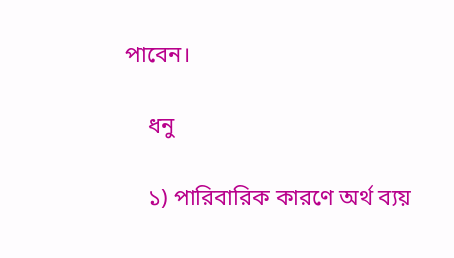পাবেন।

    ধনু

    ১) পারিবারিক কারণে অর্থ ব্যয়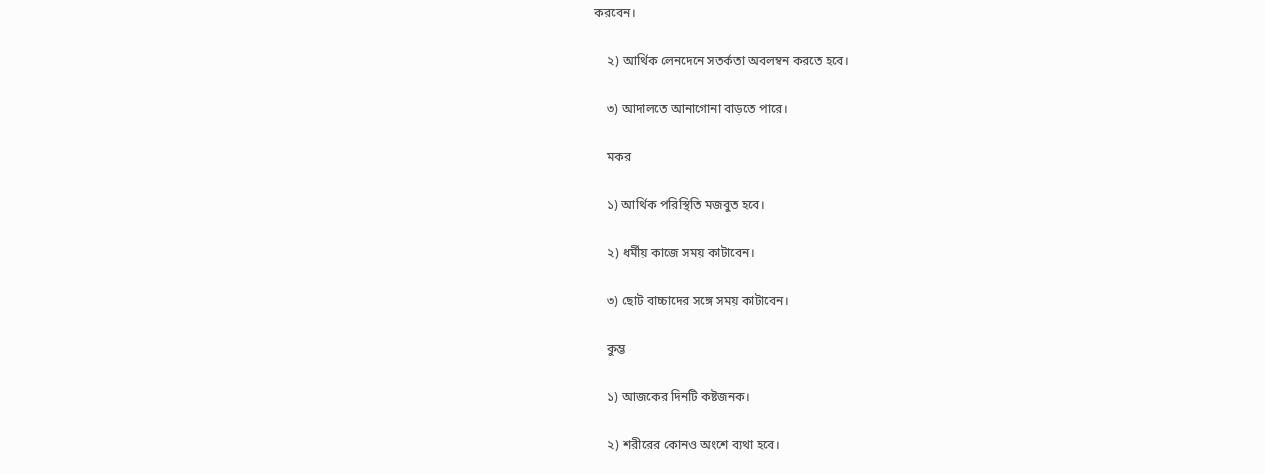করবেন।

    ২) আর্থিক লেনদেনে সতর্কতা অবলম্বন করতে হবে।

    ৩) আদালতে আনাগোনা বাড়তে পারে।

    মকর

    ১) আর্থিক পরিস্থিতি মজবুত হবে।

    ২) ধর্মীয় কাজে সময় কাটাবেন।

    ৩) ছোট বাচ্চাদের সঙ্গে সময় কাটাবেন।

    কুম্ভ

    ১) আজকের দিনটি কষ্টজনক।

    ২) শরীরের কোনও অংশে ব্যথা হবে।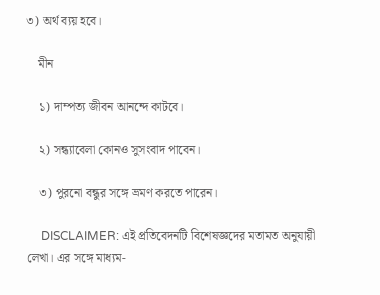৩) অর্থ ব্যয় হবে।

    মীন

    ১) দাম্পত্য জীবন আনন্দে কাটবে।

    ২) সন্ধ্যাবেলা কোনও সুসংবাদ পাবেন।

    ৩) পুরনো বন্ধুর সঙ্গে ভ্রমণ করতে পারেন।

     DISCLAIMER: এই প্রতিবেদনটি বিশেষজ্ঞদের মতামত অনুযায়ী লেখা। এর সঙ্গে মাধ্যম-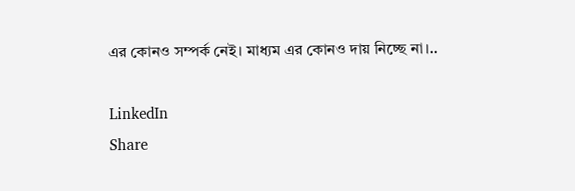এর কোনও সম্পর্ক নেই। মাধ্যম এর কোনও দায় নিচ্ছে না।..

LinkedIn
Share